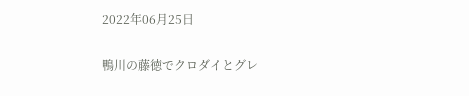2022年06月25日

鴨川の藤徳でクロダイとグレ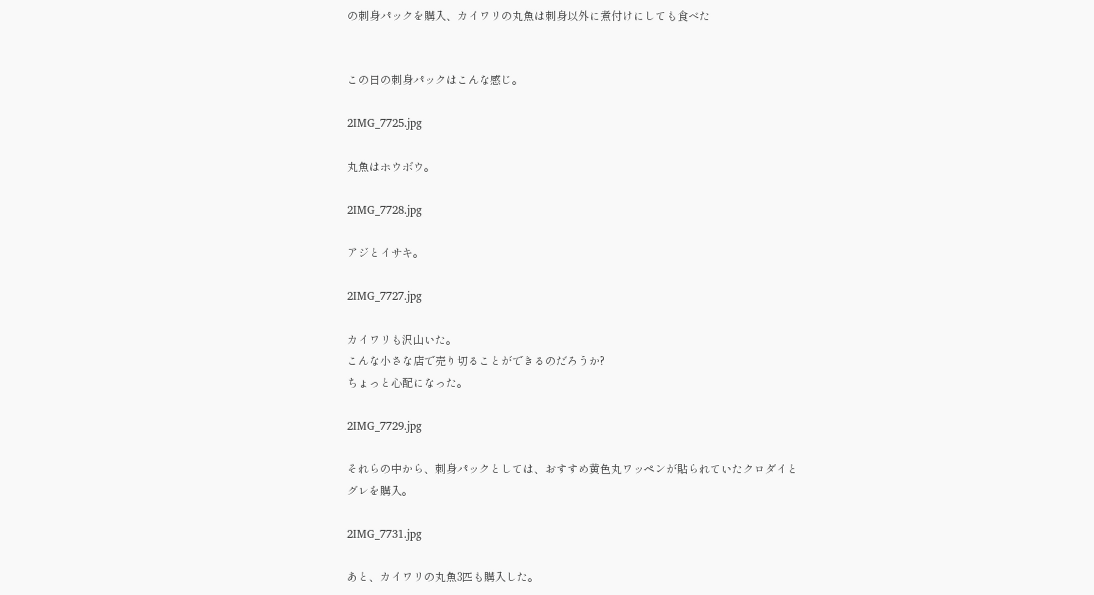の刺身パックを購入、カイワリの丸魚は刺身以外に煮付けにしても食べた


この日の刺身パックはこんな感じ。

2IMG_7725.jpg

丸魚はホウボウ。

2IMG_7728.jpg

アジとイサキ。

2IMG_7727.jpg

カイワリも沢山いた。
こんな小さな店で売り切ることができるのだろうか?
ちょっと心配になった。

2IMG_7729.jpg

それらの中から、刺身パックとしては、おすすめ黄色丸ワッペンが貼られていたクロダイとグレを購入。

2IMG_7731.jpg

あと、カイワリの丸魚3匹も購入した。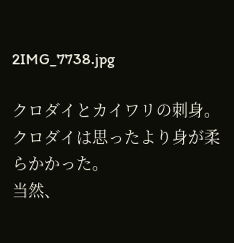2IMG_7738.jpg

クロダイとカイワリの刺身。
クロダイは思ったより身が柔らかかった。
当然、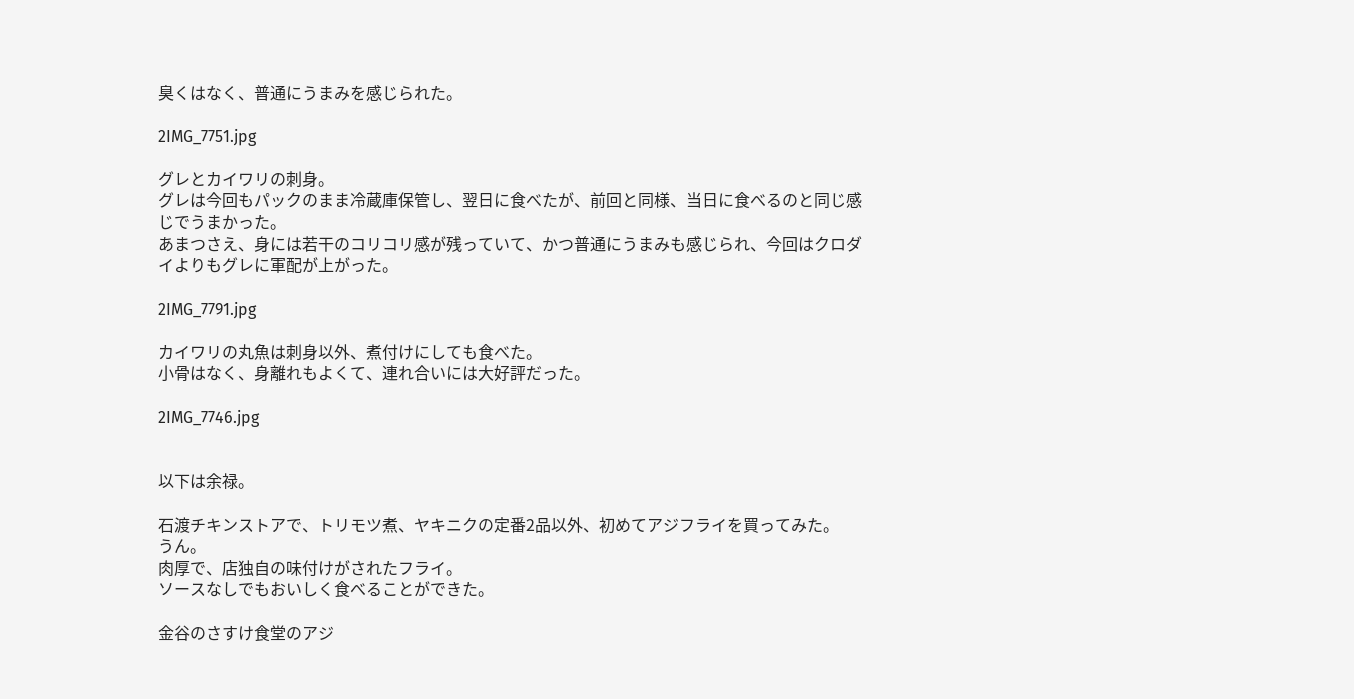臭くはなく、普通にうまみを感じられた。

2IMG_7751.jpg

グレとカイワリの刺身。
グレは今回もパックのまま冷蔵庫保管し、翌日に食べたが、前回と同様、当日に食べるのと同じ感じでうまかった。
あまつさえ、身には若干のコリコリ感が残っていて、かつ普通にうまみも感じられ、今回はクロダイよりもグレに軍配が上がった。

2IMG_7791.jpg

カイワリの丸魚は刺身以外、煮付けにしても食べた。
小骨はなく、身離れもよくて、連れ合いには大好評だった。

2IMG_7746.jpg


以下は余禄。

石渡チキンストアで、トリモツ煮、ヤキニクの定番2品以外、初めてアジフライを買ってみた。
うん。
肉厚で、店独自の味付けがされたフライ。
ソースなしでもおいしく食べることができた。

金谷のさすけ食堂のアジ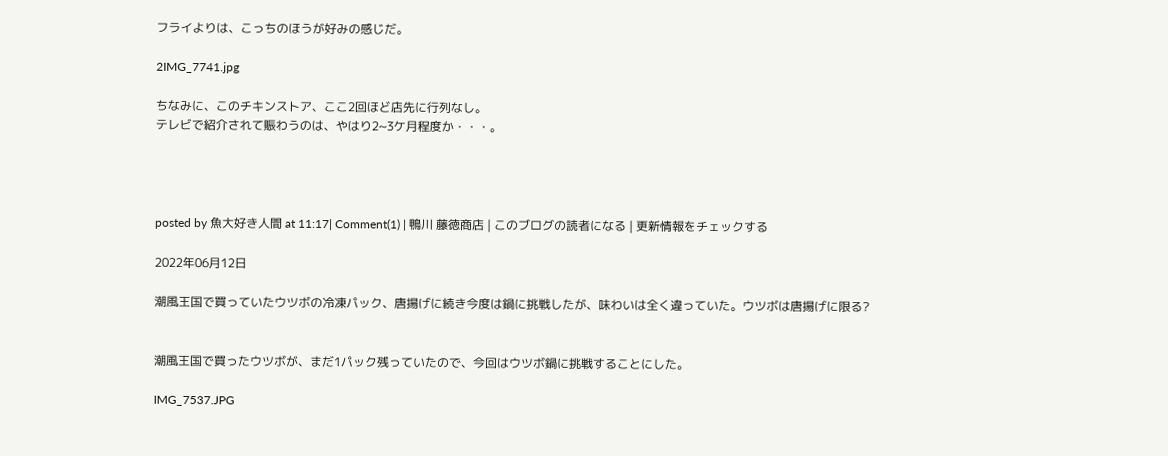フライよりは、こっちのほうが好みの感じだ。

2IMG_7741.jpg

ちなみに、このチキンストア、ここ2回ほど店先に行列なし。
テレビで紹介されて賑わうのは、やはり2~3ケ月程度か・・・。




posted by 魚大好き人間 at 11:17| Comment(1) | 鴨川 藤徳商店 | このブログの読者になる | 更新情報をチェックする

2022年06月12日

潮風王国で買っていたウツボの冷凍パック、唐揚げに続き今度は鍋に挑戦したが、味わいは全く違っていた。ウツボは唐揚げに限る?


潮風王国で買ったウツボが、まだ1パック残っていたので、今回はウツボ鍋に挑戦することにした。

IMG_7537.JPG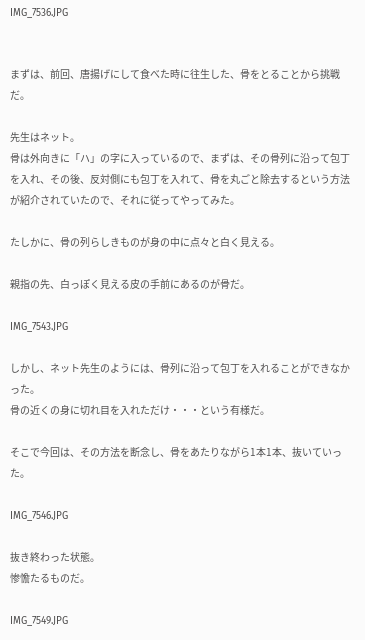IMG_7536.JPG


まずは、前回、唐揚げにして食べた時に往生した、骨をとることから挑戦だ。

先生はネット。
骨は外向きに「ハ」の字に入っているので、まずは、その骨列に沿って包丁を入れ、その後、反対側にも包丁を入れて、骨を丸ごと除去するという方法が紹介されていたので、それに従ってやってみた。

たしかに、骨の列らしきものが身の中に点々と白く見える。

親指の先、白っぽく見える皮の手前にあるのが骨だ。

IMG_7543.JPG

しかし、ネット先生のようには、骨列に沿って包丁を入れることができなかった。
骨の近くの身に切れ目を入れただけ・・・という有様だ。

そこで今回は、その方法を断念し、骨をあたりながら1本1本、抜いていった。

IMG_7546.JPG

抜き終わった状態。
惨憺たるものだ。

IMG_7549.JPG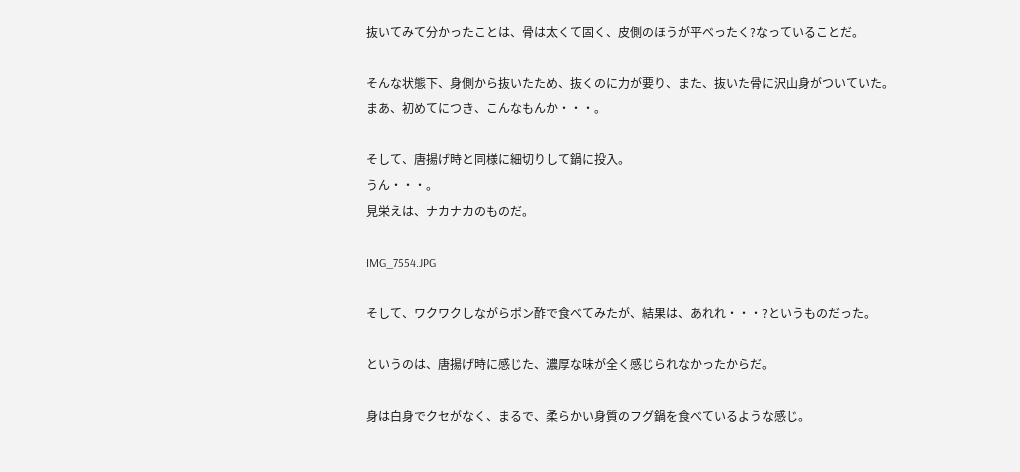抜いてみて分かったことは、骨は太くて固く、皮側のほうが平べったく?なっていることだ。

そんな状態下、身側から抜いたため、抜くのに力が要り、また、抜いた骨に沢山身がついていた。
まあ、初めてにつき、こんなもんか・・・。

そして、唐揚げ時と同様に細切りして鍋に投入。
うん・・・。
見栄えは、ナカナカのものだ。

IMG_7554.JPG

そして、ワクワクしながらポン酢で食べてみたが、結果は、あれれ・・・?というものだった。

というのは、唐揚げ時に感じた、濃厚な味が全く感じられなかったからだ。

身は白身でクセがなく、まるで、柔らかい身質のフグ鍋を食べているような感じ。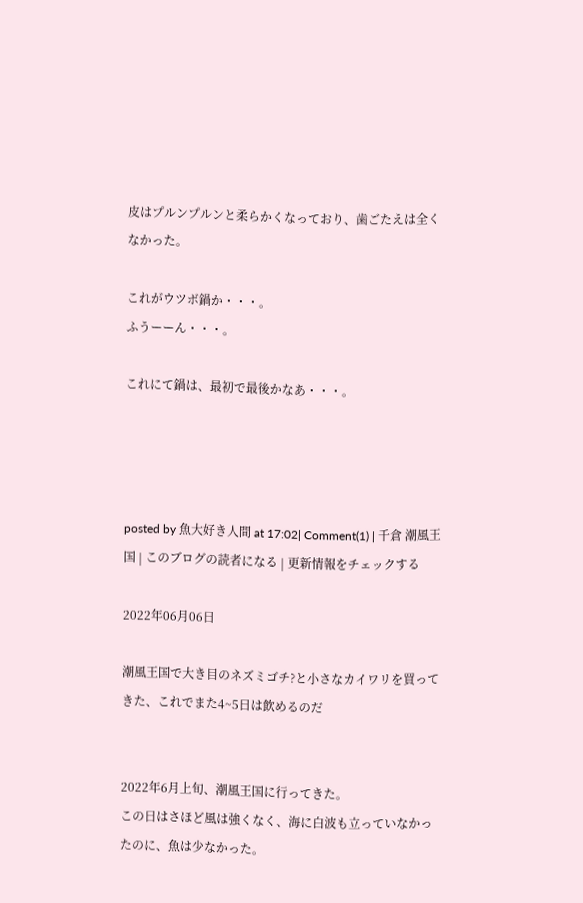皮はプルンプルンと柔らかくなっており、歯ごたえは全くなかった。

これがウツボ鍋か・・・。
ふうーーん・・・。

これにて鍋は、最初で最後かなあ・・・。




posted by 魚大好き人間 at 17:02| Comment(1) | 千倉 潮風王国 | このブログの読者になる | 更新情報をチェックする

2022年06月06日

潮風王国で大き目のネズミゴチ?と小さなカイワリを買ってきた、これでまた4~5日は飲めるのだ


2022年6月上旬、潮風王国に行ってきた。
この日はさほど風は強くなく、海に白波も立っていなかったのに、魚は少なかった。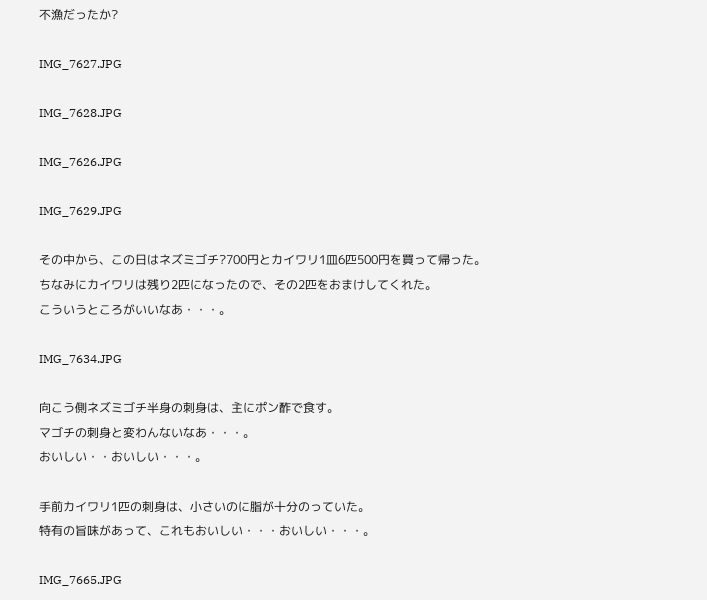不漁だったか?

IMG_7627.JPG

IMG_7628.JPG

IMG_7626.JPG

IMG_7629.JPG

その中から、この日はネズミゴチ?700円とカイワリ1皿6匹500円を買って帰った。
ちなみにカイワリは残り2匹になったので、その2匹をおまけしてくれた。
こういうところがいいなあ・・・。

IMG_7634.JPG

向こう側ネズミゴチ半身の刺身は、主にポン酢で食す。
マゴチの刺身と変わんないなあ・・・。
おいしい・・おいしい・・・。

手前カイワリ1匹の刺身は、小さいのに脂が十分のっていた。
特有の旨味があって、これもおいしい・・・おいしい・・・。

IMG_7665.JPG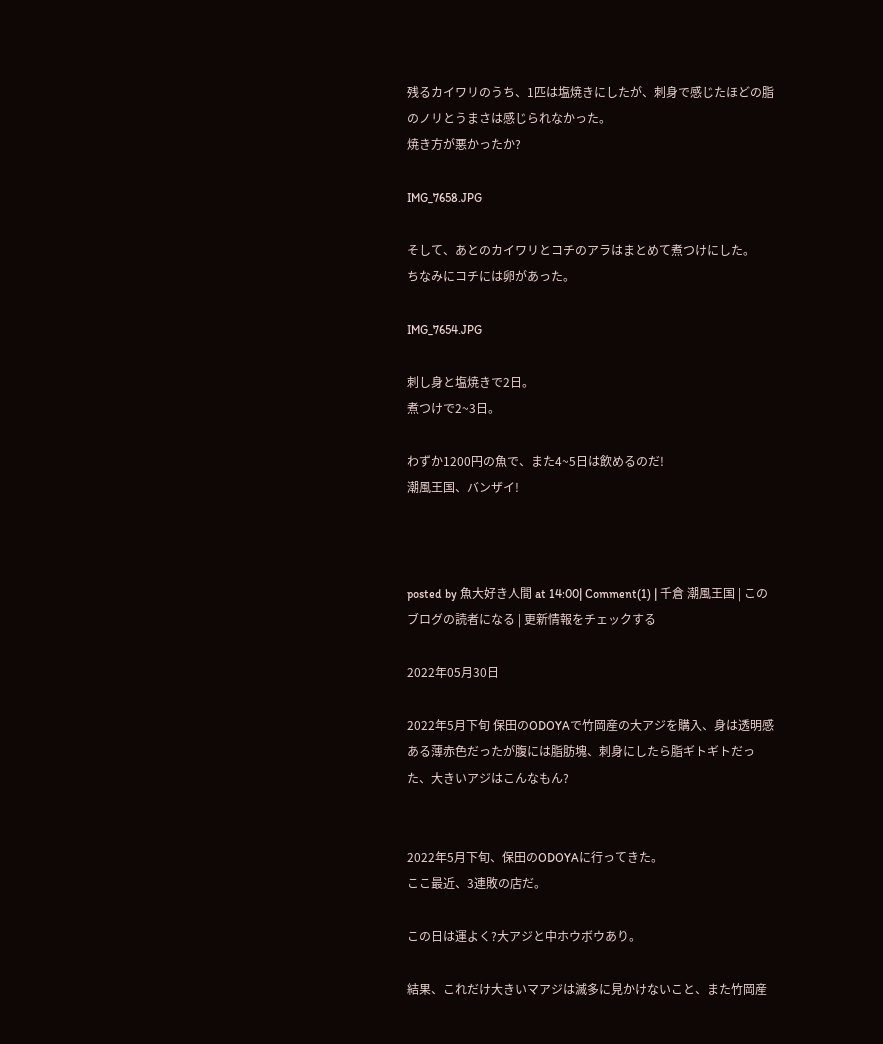残るカイワリのうち、1匹は塩焼きにしたが、刺身で感じたほどの脂のノリとうまさは感じられなかった。
焼き方が悪かったか?

IMG_7658.JPG

そして、あとのカイワリとコチのアラはまとめて煮つけにした。
ちなみにコチには卵があった。

IMG_7654.JPG

刺し身と塩焼きで2日。
煮つけで2~3日。

わずか1200円の魚で、また4~5日は飲めるのだ!
潮風王国、バンザイ!



posted by 魚大好き人間 at 14:00| Comment(1) | 千倉 潮風王国 | このブログの読者になる | 更新情報をチェックする

2022年05月30日

2022年5月下旬 保田のODOYAで竹岡産の大アジを購入、身は透明感ある薄赤色だったが腹には脂肪塊、刺身にしたら脂ギトギトだった、大きいアジはこんなもん?


2022年5月下旬、保田のODOYAに行ってきた。
ここ最近、3連敗の店だ。

この日は運よく?大アジと中ホウボウあり。

結果、これだけ大きいマアジは滅多に見かけないこと、また竹岡産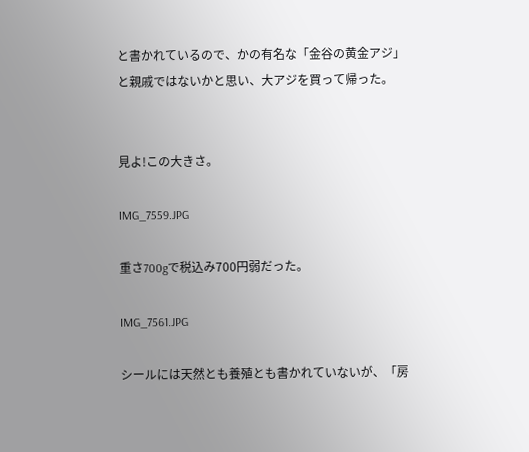と書かれているので、かの有名な「金谷の黄金アジ」と親戚ではないかと思い、大アジを買って帰った。


見よ!この大きさ。

IMG_7559.JPG

重さ700gで税込み700円弱だった。

IMG_7561.JPG

シールには天然とも養殖とも書かれていないが、「房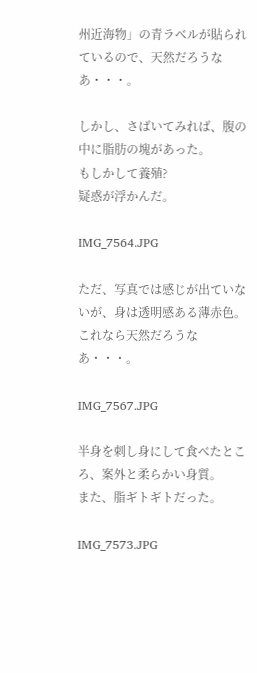州近海物」の青ラベルが貼られているので、天然だろうなあ・・・。

しかし、さばいてみれば、腹の中に脂肪の塊があった。
もしかして養殖?
疑惑が浮かんだ。

IMG_7564.JPG

ただ、写真では感じが出ていないが、身は透明感ある薄赤色。
これなら天然だろうなあ・・・。

IMG_7567.JPG

半身を刺し身にして食べたところ、案外と柔らかい身質。
また、脂ギトギトだった。

IMG_7573.JPG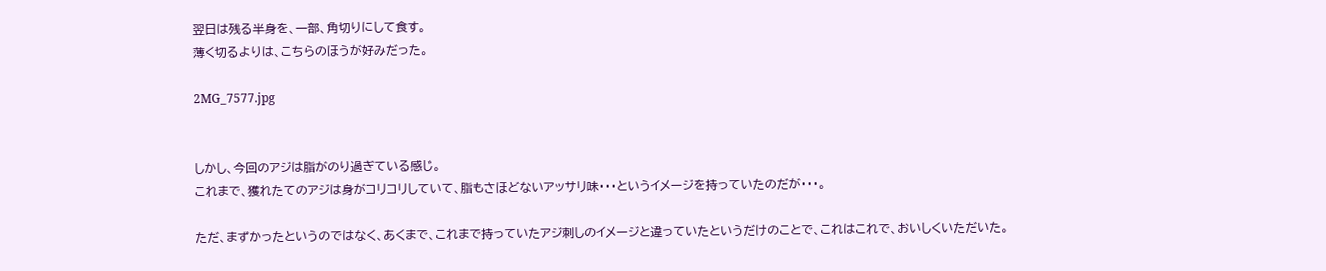翌日は残る半身を、一部、角切りにして食す。
薄く切るよりは、こちらのほうが好みだった。

2MG_7577.jpg


しかし、今回のアジは脂がのり過ぎている感じ。
これまで、獲れたてのアジは身がコリコリしていて、脂もさほどないアッサリ味・・・というイメージを持っていたのだが・・・。

ただ、まずかったというのではなく、あくまで、これまで持っていたアジ刺しのイメージと違っていたというだけのことで、これはこれで、おいしくいただいた。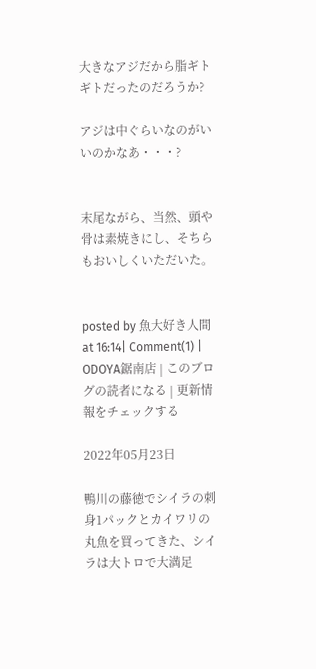大きなアジだから脂ギトギトだったのだろうか?

アジは中ぐらいなのがいいのかなあ・・・?


末尾ながら、当然、頭や骨は素焼きにし、そちらもおいしくいただいた。


posted by 魚大好き人間 at 16:14| Comment(1) | ODOYA鋸南店 | このブログの読者になる | 更新情報をチェックする

2022年05月23日

鴨川の藤徳でシイラの刺身1パックとカイワリの丸魚を買ってきた、シイラは大トロで大満足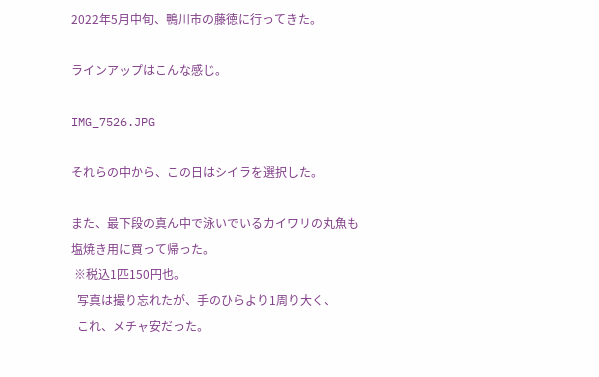2022年5月中旬、鴨川市の藤徳に行ってきた。

ラインアップはこんな感じ。

IMG_7526.JPG

それらの中から、この日はシイラを選択した。

また、最下段の真ん中で泳いでいるカイワリの丸魚も塩焼き用に買って帰った。
 ※税込1匹150円也。
  写真は撮り忘れたが、手のひらより1周り大く、
  これ、メチャ安だった。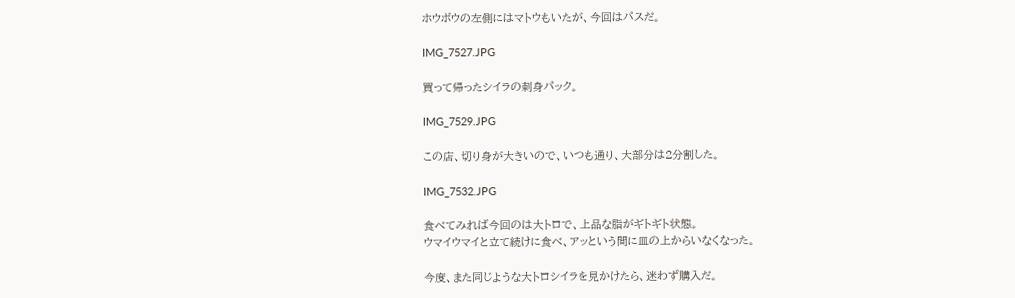ホウボウの左側にはマトウもいたが、今回はパスだ。

IMG_7527.JPG

買って帰ったシイラの刺身パック。

IMG_7529.JPG

この店、切り身が大きいので、いつも通り、大部分は2分割した。

IMG_7532.JPG

食べてみれば今回のは大トロで、上品な脂がギトギト状態。
ウマイウマイと立て続けに食べ、アッという間に皿の上からいなくなった。

今度、また同じような大トロシイラを見かけたら、迷わず購入だ。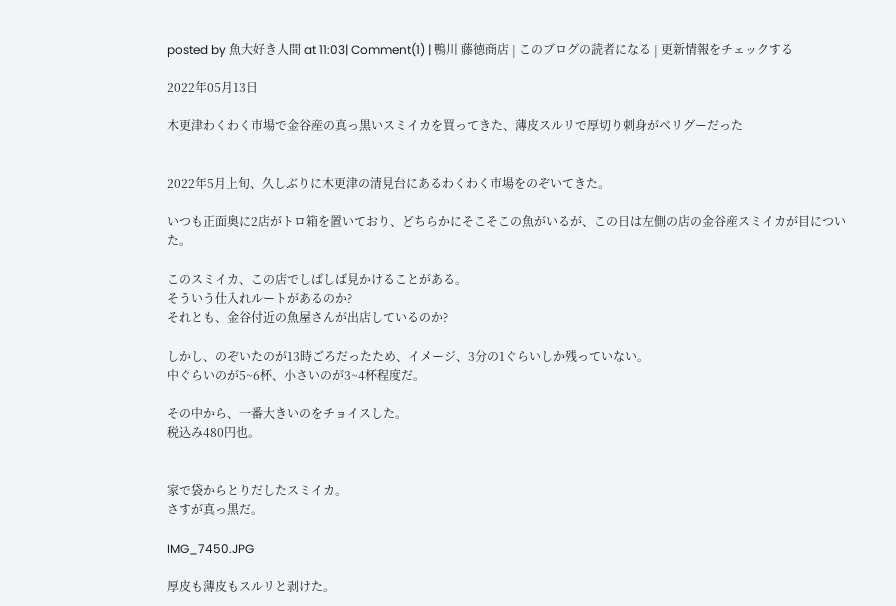posted by 魚大好き人間 at 11:03| Comment(1) | 鴨川 藤徳商店 | このブログの読者になる | 更新情報をチェックする

2022年05月13日

木更津わくわく市場で金谷産の真っ黒いスミイカを買ってきた、薄皮スルリで厚切り刺身がベリグーだった


2022年5月上旬、久しぶりに木更津の清見台にあるわくわく市場をのぞいてきた。

いつも正面奥に2店がトロ箱を置いており、どちらかにそこそこの魚がいるが、この日は左側の店の金谷産スミイカが目についた。

このスミイカ、この店でしばしば見かけることがある。
そういう仕入れルートがあるのか?
それとも、金谷付近の魚屋さんが出店しているのか?

しかし、のぞいたのが13時ごろだったため、イメージ、3分の1ぐらいしか残っていない。
中ぐらいのが5~6杯、小さいのが3~4杯程度だ。

その中から、一番大きいのをチョイスした。
税込み480円也。


家で袋からとりだしたスミイカ。
さすが真っ黒だ。

IMG_7450.JPG

厚皮も薄皮もスルリと剥けた。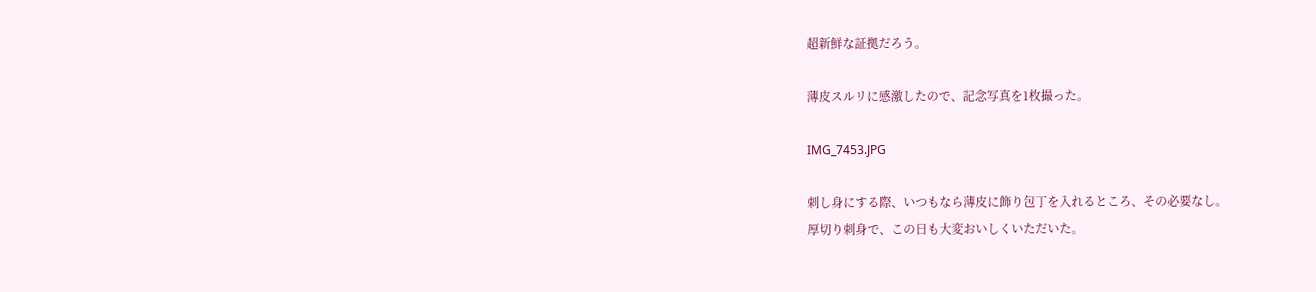超新鮮な証拠だろう。

薄皮スルリに感激したので、記念写真を1枚撮った。

IMG_7453.JPG

刺し身にする際、いつもなら薄皮に飾り包丁を入れるところ、その必要なし。
厚切り刺身で、この日も大変おいしくいただいた。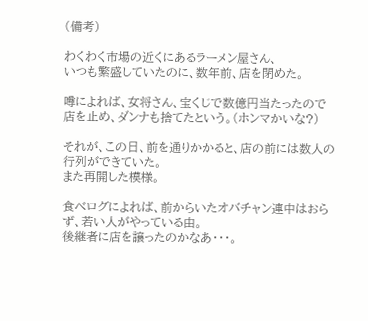(備考)

わくわく市場の近くにあるラーメン屋さん、
いつも繁盛していたのに、数年前、店を閉めた。

噂によれば、女将さん、宝くじで数億円当たったので店を止め、ダンナも捨てたという。(ホンマかいな?)

それが、この日、前を通りかかると、店の前には数人の行列ができていた。
また再開した模様。

食べログによれば、前からいたオバチャン連中はおらず、若い人がやっている由。
後継者に店を譲ったのかなあ・・・。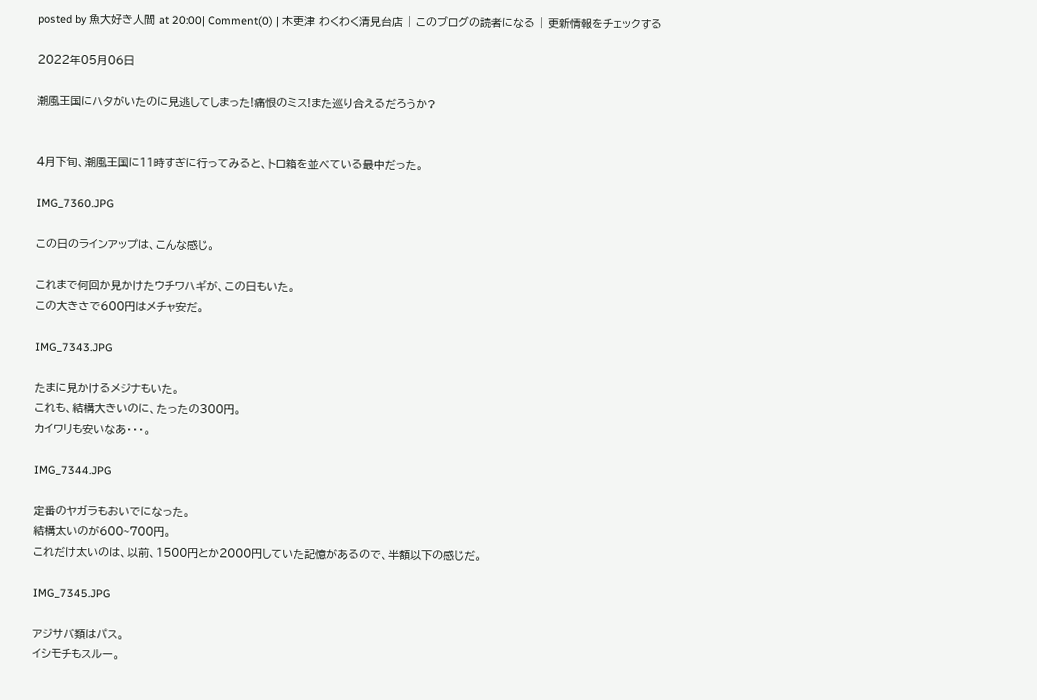posted by 魚大好き人間 at 20:00| Comment(0) | 木更津 わくわく清見台店 | このブログの読者になる | 更新情報をチェックする

2022年05月06日

潮風王国にハタがいたのに見逃してしまった!痛恨のミス!また巡り合えるだろうか?


4月下旬、潮風王国に11時すぎに行ってみると、トロ箱を並べている最中だった。

IMG_7360.JPG

この日のラインアップは、こんな感じ。

これまで何回か見かけたウチワハギが、この日もいた。
この大きさで600円はメチャ安だ。

IMG_7343.JPG

たまに見かけるメジナもいた。
これも、結構大きいのに、たったの300円。
カイワリも安いなあ・・・。

IMG_7344.JPG

定番のヤガラもおいでになった。
結構太いのが600~700円。
これだけ太いのは、以前、1500円とか2000円していた記憶があるので、半額以下の感じだ。

IMG_7345.JPG

アジサバ類はパス。
イシモチもスルー。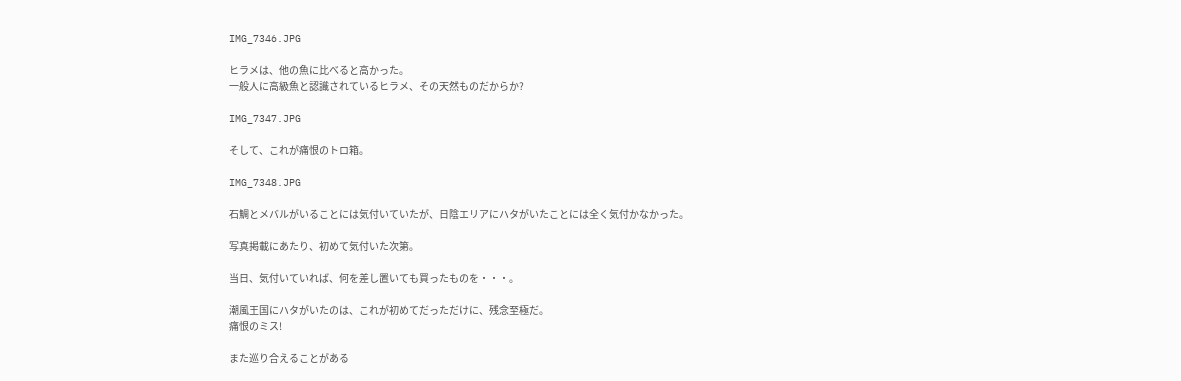IMG_7346.JPG

ヒラメは、他の魚に比べると高かった。
一般人に高級魚と認識されているヒラメ、その天然ものだからか?

IMG_7347.JPG

そして、これが痛恨のトロ箱。

IMG_7348.JPG

石鯛とメバルがいることには気付いていたが、日陰エリアにハタがいたことには全く気付かなかった。

写真掲載にあたり、初めて気付いた次第。

当日、気付いていれば、何を差し置いても買ったものを・・・。

潮風王国にハタがいたのは、これが初めてだっただけに、残念至極だ。
痛恨のミス!

また巡り合えることがある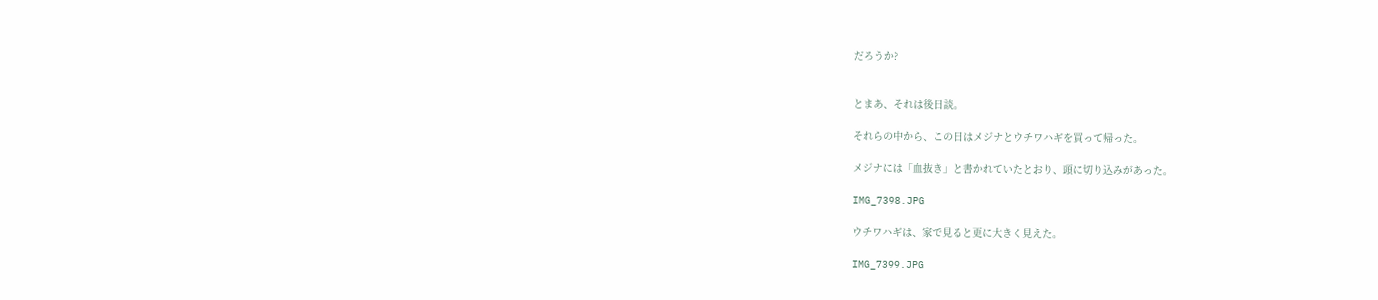だろうか?


とまあ、それは後日談。

それらの中から、この日はメジナとウチワハギを買って帰った。

メジナには「血抜き」と書かれていたとおり、頭に切り込みがあった。

IMG_7398.JPG

ウチワハギは、家で見ると更に大きく見えた。

IMG_7399.JPG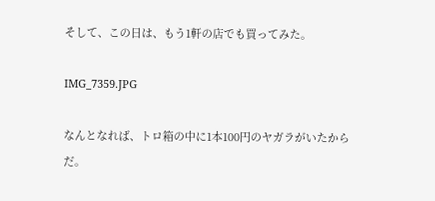そして、この日は、もう1軒の店でも買ってみた。

IMG_7359.JPG

なんとなれば、トロ箱の中に1本100円のヤガラがいたからだ。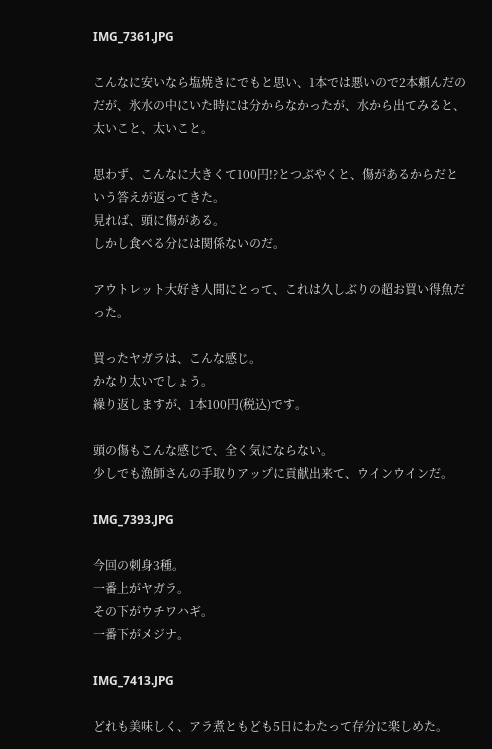IMG_7361.JPG

こんなに安いなら塩焼きにでもと思い、1本では悪いので2本頼んだのだが、氷水の中にいた時には分からなかったが、水から出てみると、太いこと、太いこと。

思わず、こんなに大きくて100円!?とつぶやくと、傷があるからだという答えが返ってきた。
見れば、頭に傷がある。
しかし食べる分には関係ないのだ。

アウトレット大好き人間にとって、これは久しぶりの超お買い得魚だった。

買ったヤガラは、こんな感じ。
かなり太いでしょう。
繰り返しますが、1本100円(税込)です。

頭の傷もこんな感じで、全く気にならない。
少しでも漁師さんの手取りアップに貢献出来て、ウインウインだ。

IMG_7393.JPG

今回の刺身3種。
一番上がヤガラ。
その下がウチワハギ。
一番下がメジナ。

IMG_7413.JPG

どれも美味しく、アラ煮ともども5日にわたって存分に楽しめた。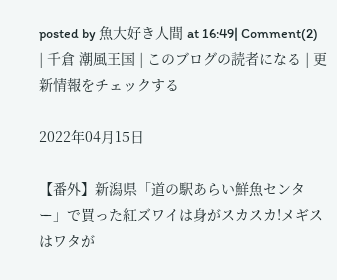posted by 魚大好き人間 at 16:49| Comment(2) | 千倉 潮風王国 | このブログの読者になる | 更新情報をチェックする

2022年04月15日

【番外】新潟県「道の駅あらい鮮魚センター」で買った紅ズワイは身がスカスカ!メギスはワタが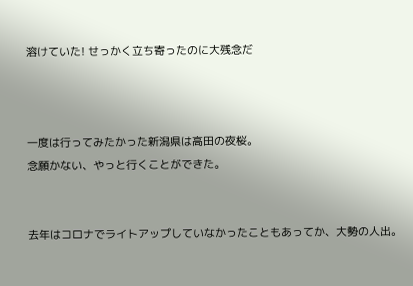溶けていた! せっかく立ち寄ったのに大残念だ



一度は行ってみたかった新潟県は高田の夜桜。
念願かない、やっと行くことができた。


去年はコロナでライトアップしていなかったこともあってか、大勢の人出。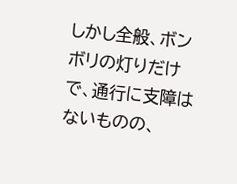しかし全般、ボンボリの灯りだけで、通行に支障はないものの、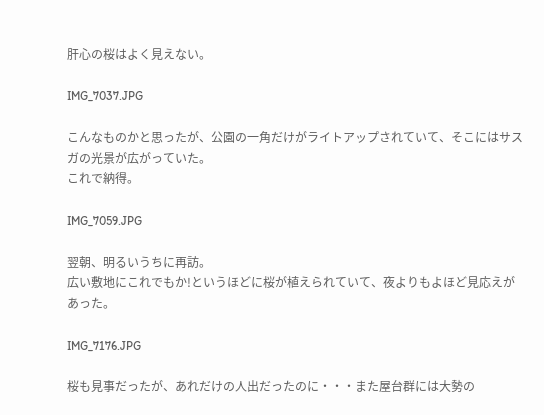肝心の桜はよく見えない。

IMG_7037.JPG

こんなものかと思ったが、公園の一角だけがライトアップされていて、そこにはサスガの光景が広がっていた。
これで納得。

IMG_7059.JPG

翌朝、明るいうちに再訪。
広い敷地にこれでもか!というほどに桜が植えられていて、夜よりもよほど見応えがあった。

IMG_7176.JPG

桜も見事だったが、あれだけの人出だったのに・・・また屋台群には大勢の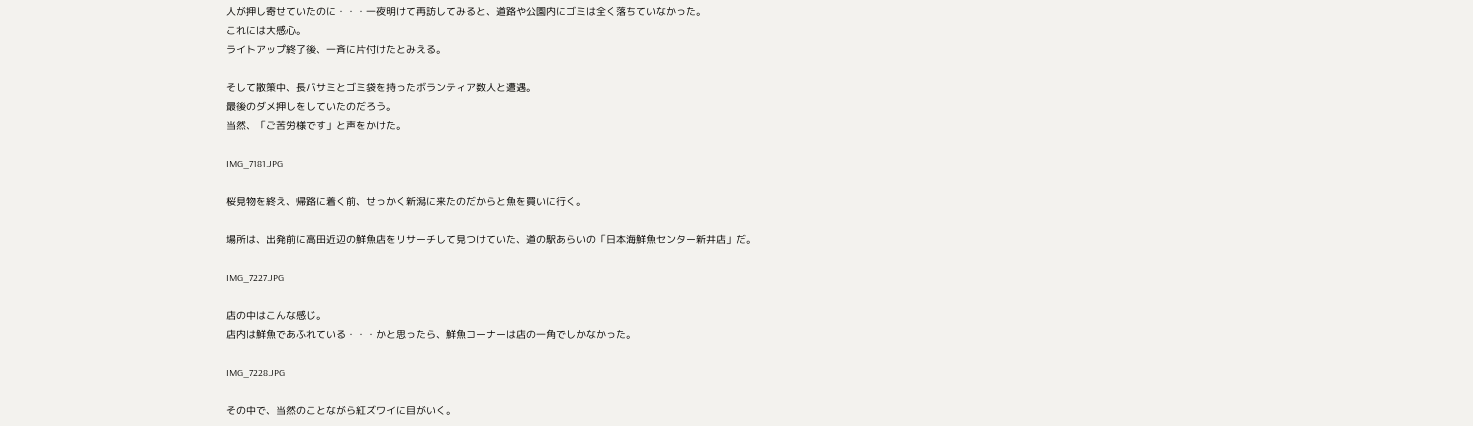人が押し寄せていたのに・・・一夜明けて再訪してみると、道路や公園内にゴミは全く落ちていなかった。
これには大感心。
ライトアップ終了後、一斉に片付けたとみえる。

そして散策中、長バサミとゴミ袋を持ったボランティア数人と遭遇。
最後のダメ押しをしていたのだろう。
当然、「ご苦労様です」と声をかけた。

IMG_7181.JPG

桜見物を終え、帰路に着く前、せっかく新潟に来たのだからと魚を買いに行く。

場所は、出発前に高田近辺の鮮魚店をリサーチして見つけていた、道の駅あらいの「日本海鮮魚センター新井店」だ。

IMG_7227.JPG

店の中はこんな感じ。
店内は鮮魚であふれている・・・かと思ったら、鮮魚コーナーは店の一角でしかなかった。

IMG_7228.JPG

その中で、当然のことながら紅ズワイに目がいく。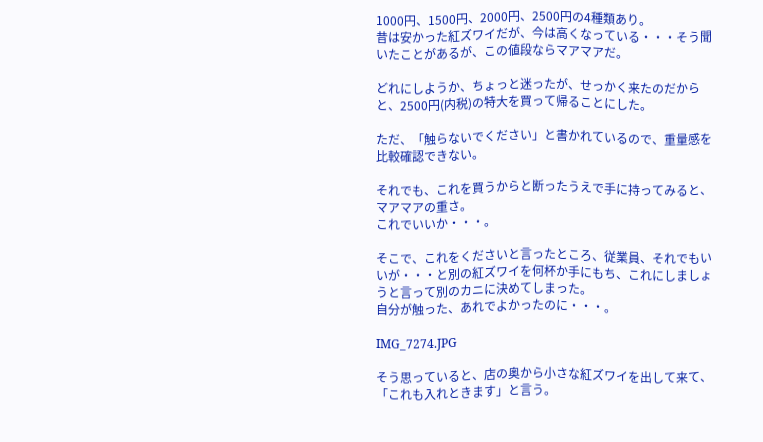1000円、1500円、2000円、2500円の4種類あり。
昔は安かった紅ズワイだが、今は高くなっている・・・そう聞いたことがあるが、この値段ならマアマアだ。

どれにしようか、ちょっと迷ったが、せっかく来たのだからと、2500円(内税)の特大を買って帰ることにした。

ただ、「触らないでください」と書かれているので、重量感を比較確認できない。

それでも、これを買うからと断ったうえで手に持ってみると、マアマアの重さ。
これでいいか・・・。

そこで、これをくださいと言ったところ、従業員、それでもいいが・・・と別の紅ズワイを何杯か手にもち、これにしましょうと言って別のカニに決めてしまった。
自分が触った、あれでよかったのに・・・。

IMG_7274.JPG

そう思っていると、店の奥から小さな紅ズワイを出して来て、「これも入れときます」と言う。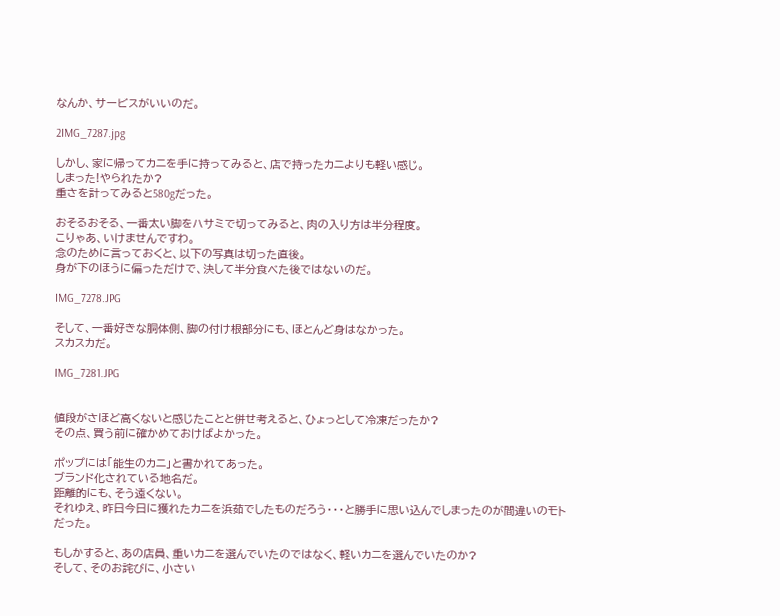なんか、サービスがいいのだ。

2IMG_7287.jpg

しかし、家に帰ってカニを手に持ってみると、店で持ったカニよりも軽い感じ。
しまった!やられたか?
重さを計ってみると580gだった。

おそるおそる、一番太い脚をハサミで切ってみると、肉の入り方は半分程度。
こりゃあ、いけませんですわ。
念のために言っておくと、以下の写真は切った直後。
身が下のほうに偏っただけで、決して半分食べた後ではないのだ。

IMG_7278.JPG

そして、一番好きな胴体側、脚の付け根部分にも、ほとんど身はなかった。
スカスカだ。

IMG_7281.JPG


値段がさほど高くないと感じたことと併せ考えると、ひょっとして冷凍だったか?
その点、買う前に確かめておけばよかった。

ポップには「能生のカニ」と書かれてあった。
ブランド化されている地名だ。
距離的にも、そう遠くない。
それゆえ、昨日今日に獲れたカニを浜茹でしたものだろう・・・と勝手に思い込んでしまったのが間違いのモトだった。

もしかすると、あの店員、重いカニを選んでいたのではなく、軽いカニを選んでいたのか?
そして、そのお詫びに、小さい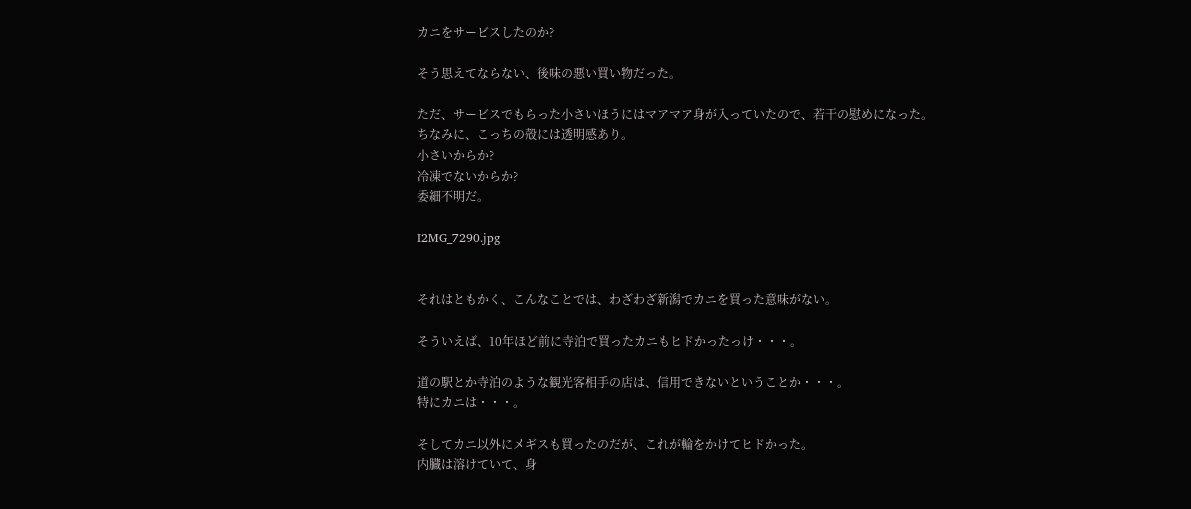カニをサービスしたのか?

そう思えてならない、後味の悪い買い物だった。

ただ、サービスでもらった小さいほうにはマアマア身が入っていたので、若干の慰めになった。
ちなみに、こっちの殻には透明感あり。
小さいからか?
冷凍でないからか?
委細不明だ。

I2MG_7290.jpg


それはともかく、こんなことでは、わざわざ新潟でカニを買った意味がない。

そういえば、10年ほど前に寺泊で買ったカニもヒドかったっけ・・・。

道の駅とか寺泊のような観光客相手の店は、信用できないということか・・・。
特にカニは・・・。

そしてカニ以外にメギスも買ったのだが、これが輪をかけてヒドかった。
内臓は溶けていて、身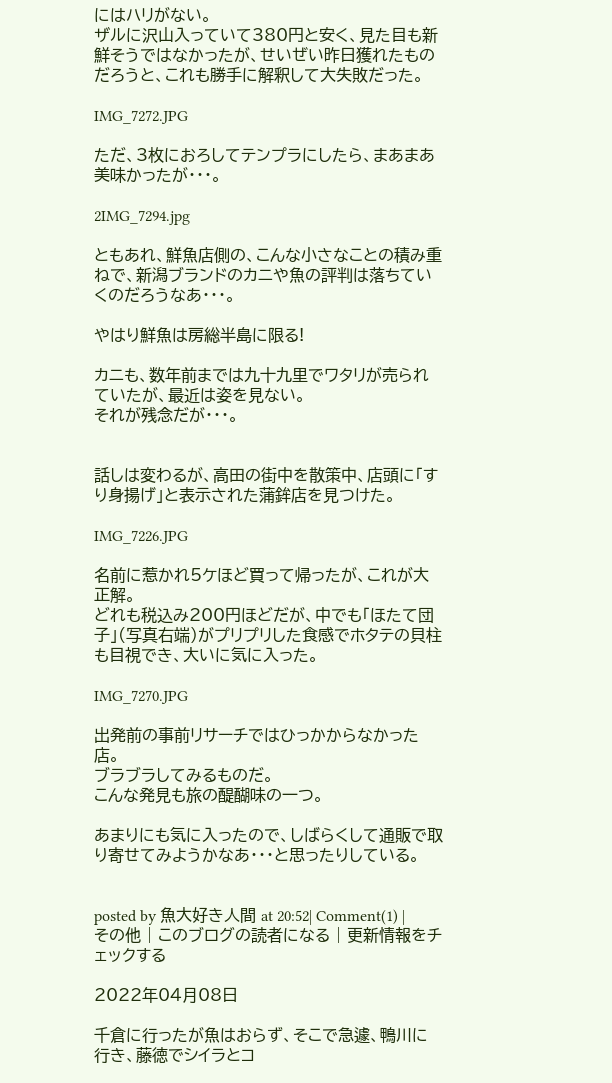にはハリがない。
ザルに沢山入っていて380円と安く、見た目も新鮮そうではなかったが、せいぜい昨日獲れたものだろうと、これも勝手に解釈して大失敗だった。

IMG_7272.JPG

ただ、3枚におろしてテンプラにしたら、まあまあ美味かったが・・・。

2IMG_7294.jpg

ともあれ、鮮魚店側の、こんな小さなことの積み重ねで、新潟ブランドのカニや魚の評判は落ちていくのだろうなあ・・・。

やはり鮮魚は房総半島に限る!

カニも、数年前までは九十九里でワタリが売られていたが、最近は姿を見ない。
それが残念だが・・・。


話しは変わるが、高田の街中を散策中、店頭に「すり身揚げ」と表示された蒲鉾店を見つけた。

IMG_7226.JPG

名前に惹かれ5ケほど買って帰ったが、これが大正解。
どれも税込み200円ほどだが、中でも「ほたて団子」(写真右端)がプリプリした食感でホタテの貝柱も目視でき、大いに気に入った。

IMG_7270.JPG

出発前の事前リサーチではひっかからなかった店。
ブラブラしてみるものだ。
こんな発見も旅の醍醐味の一つ。

あまりにも気に入ったので、しばらくして通販で取り寄せてみようかなあ・・・と思ったりしている。


posted by 魚大好き人間 at 20:52| Comment(1) | その他 | このブログの読者になる | 更新情報をチェックする

2022年04月08日

千倉に行ったが魚はおらず、そこで急遽、鴨川に行き、藤徳でシイラとコ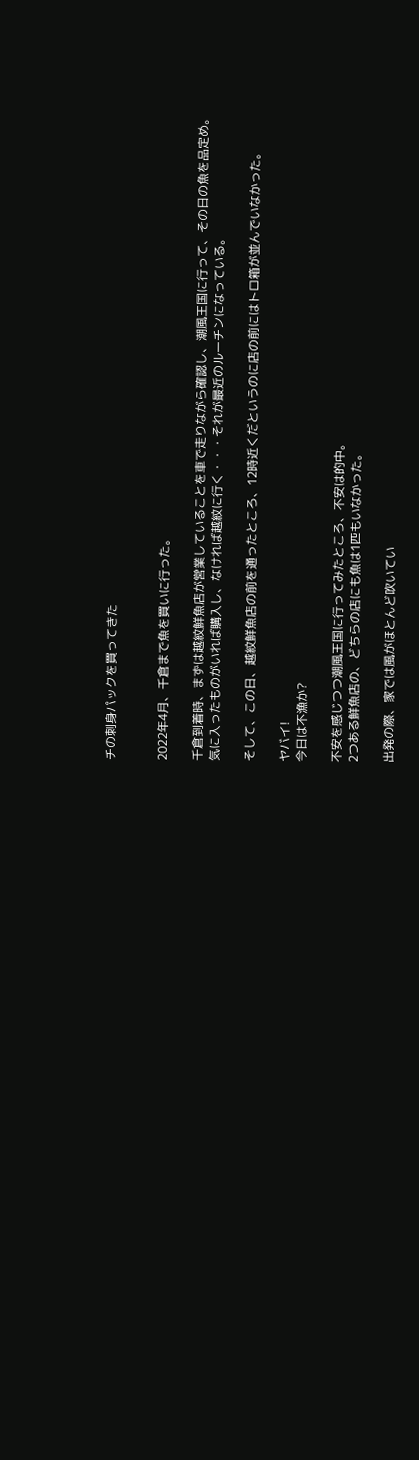チの刺身パックを買ってきた


2022年4月、千倉まで魚を買いに行った。

千倉到着時、まずは越紋鮮魚店が営業していることを車で走りながら確認し、潮風王国に行って、その日の魚を品定め。
気に入ったものがいれば購入し、なければ越紋に行く・・・それが最近のルーチンになっている。

そして、この日、越紋鮮魚店の前を通ったところ、12時近くだというのに店の前にはトロ箱が並んでいなかった。

ヤバイ!
今日は不漁か?

不安を感じつつ潮風王国に行ってみたところ、不安は的中。
2つある鮮魚店の、どちらの店にも魚は1匹もいなかった。

出発の際、家では風がほとんど吹いてい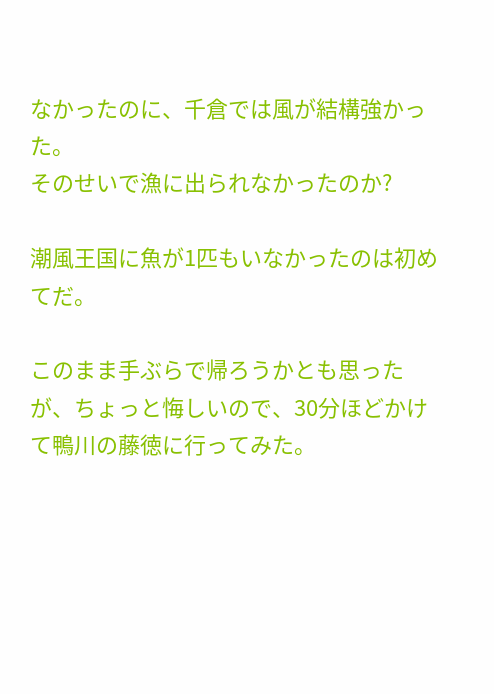なかったのに、千倉では風が結構強かった。
そのせいで漁に出られなかったのか?

潮風王国に魚が1匹もいなかったのは初めてだ。

このまま手ぶらで帰ろうかとも思ったが、ちょっと悔しいので、30分ほどかけて鴨川の藤徳に行ってみた。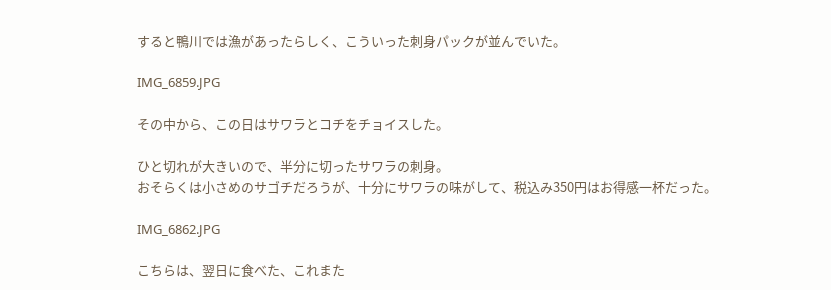すると鴨川では漁があったらしく、こういった刺身パックが並んでいた。

IMG_6859.JPG

その中から、この日はサワラとコチをチョイスした。

ひと切れが大きいので、半分に切ったサワラの刺身。
おそらくは小さめのサゴチだろうが、十分にサワラの味がして、税込み350円はお得感一杯だった。

IMG_6862.JPG

こちらは、翌日に食べた、これまた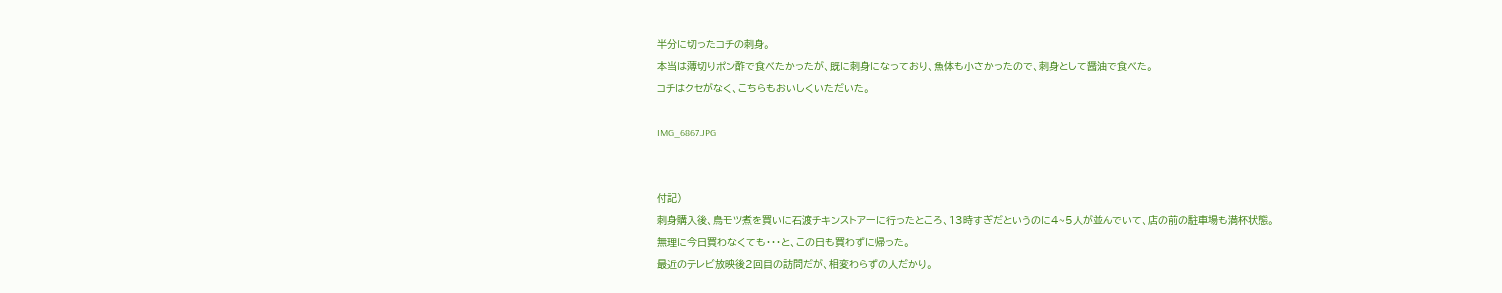半分に切ったコチの刺身。
本当は薄切りポン酢で食べたかったが、既に刺身になっており、魚体も小さかったので、刺身として醤油で食べた。
コチはクセがなく、こちらもおいしくいただいた。

IMG_6867.JPG


付記)
刺身購入後、鳥モツ煮を買いに石渡チキンストアーに行ったところ、13時すぎだというのに4~5人が並んでいて、店の前の駐車場も満杯状態。
無理に今日買わなくても・・・と、この日も買わずに帰った。
最近のテレビ放映後2回目の訪問だが、相変わらずの人だかり。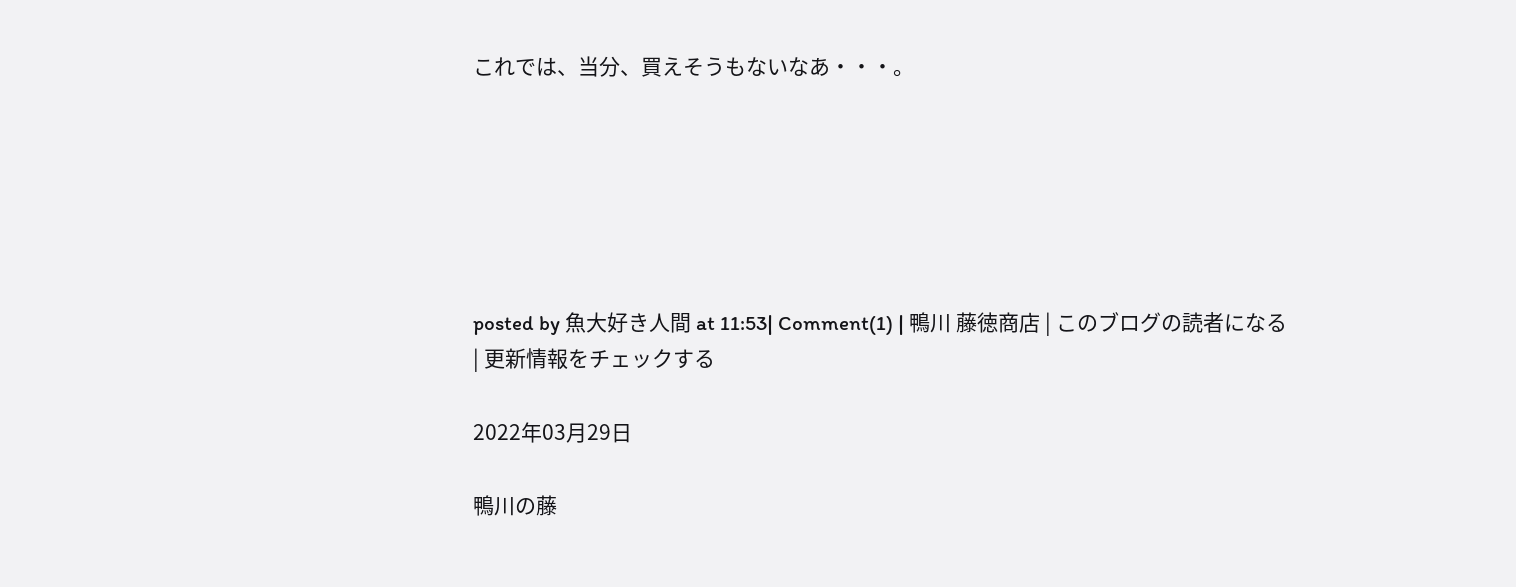これでは、当分、買えそうもないなあ・・・。






posted by 魚大好き人間 at 11:53| Comment(1) | 鴨川 藤徳商店 | このブログの読者になる | 更新情報をチェックする

2022年03月29日

鴨川の藤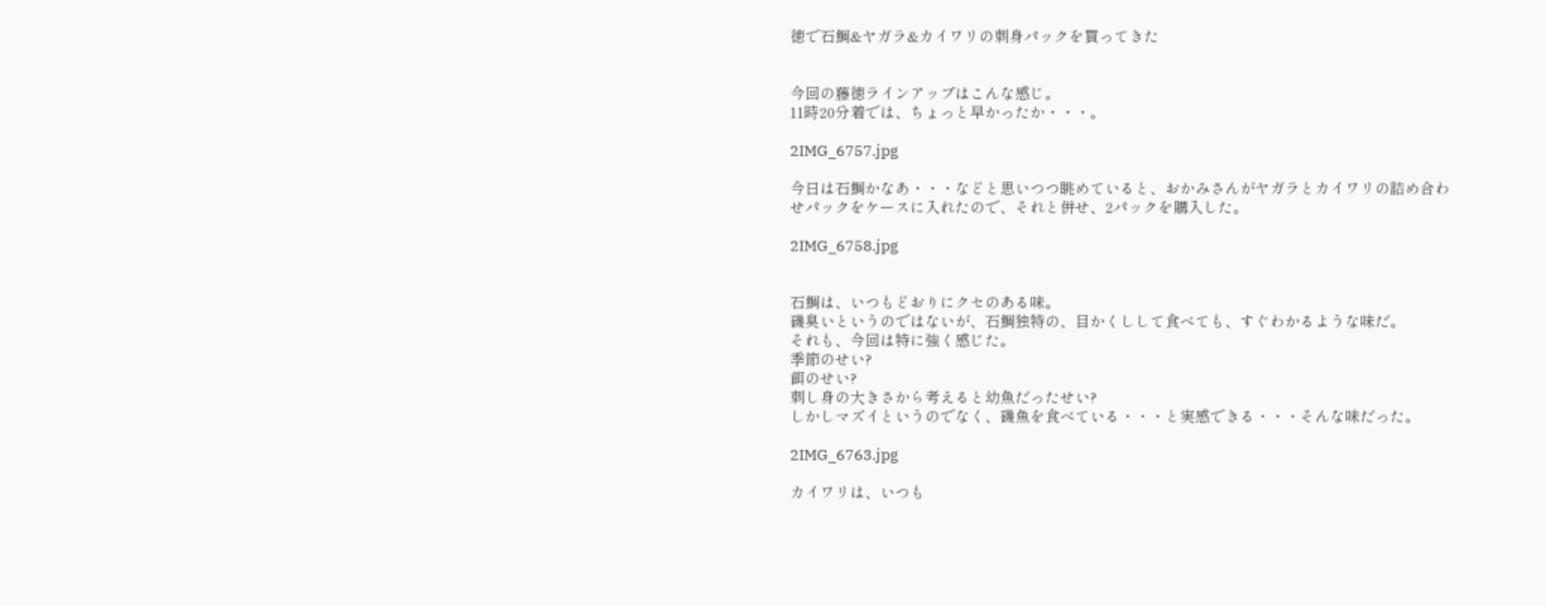徳で石鯛&ヤガラ&カイワリの刺身パックを買ってきた


今回の藤徳ラインアップはこんな感じ。
11時20分着では、ちょっと早かったか・・・。

2IMG_6757.jpg

今日は石鯛かなあ・・・などと思いつつ眺めていると、おかみさんがヤガラとカイワリの詰め合わせパックをケースに入れたので、それと併せ、2パックを購入した。

2IMG_6758.jpg


石鯛は、いつもどおりにクセのある味。
磯臭いというのではないが、石鯛独特の、目かくしして食べても、すぐわかるような味だ。
それも、今回は特に強く感じた。
季節のせい?
餌のせい?
刺し身の大きさから考えると幼魚だったせい?
しかしマズイというのでなく、磯魚を食べている・・・と実感できる・・・そんな味だった。

2IMG_6763.jpg

カイワリは、いつも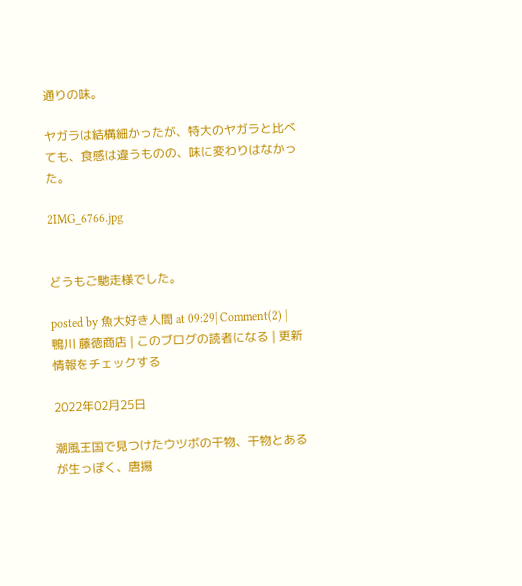通りの味。

ヤガラは結構細かったが、特大のヤガラと比べても、食感は違うものの、味に変わりはなかった。

2IMG_6766.jpg


どうもご馳走様でした。

posted by 魚大好き人間 at 09:29| Comment(2) | 鴨川 藤徳商店 | このブログの読者になる | 更新情報をチェックする

2022年02月25日

潮風王国で見つけたウツボの干物、干物とあるが生っぽく、唐揚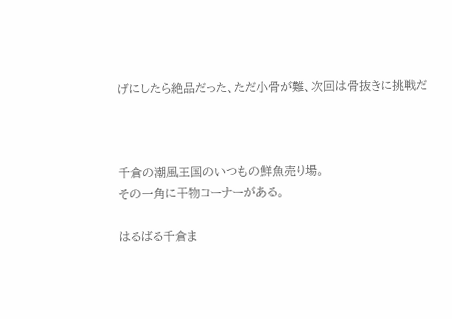げにしたら絶品だった、ただ小骨が難、次回は骨抜きに挑戦だ



千倉の潮風王国のいつもの鮮魚売り場。
その一角に干物コーナーがある。

はるばる千倉ま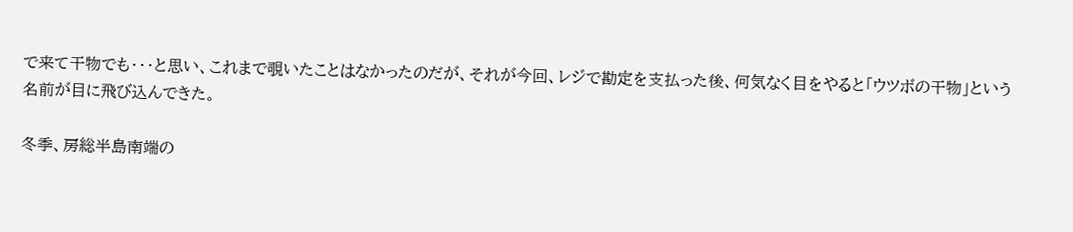で来て干物でも・・・と思い、これまで覗いたことはなかったのだが、それが今回、レジで勘定を支払った後、何気なく目をやると「ウツボの干物」という名前が目に飛び込んできた。

冬季、房総半島南端の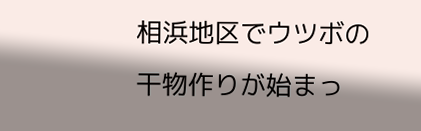相浜地区でウツボの干物作りが始まっ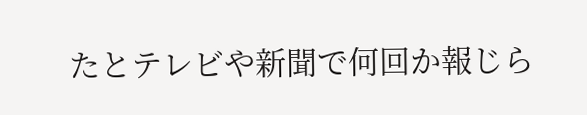たとテレビや新聞で何回か報じら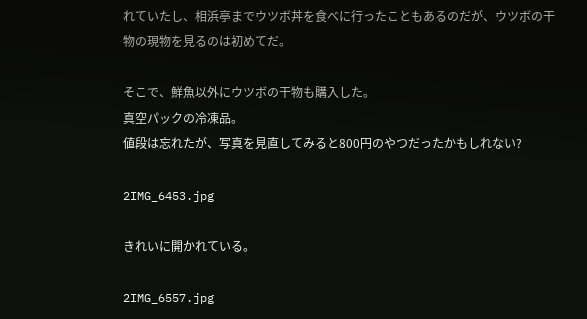れていたし、相浜亭までウツボ丼を食べに行ったこともあるのだが、ウツボの干物の現物を見るのは初めてだ。

そこで、鮮魚以外にウツボの干物も購入した。
真空パックの冷凍品。
値段は忘れたが、写真を見直してみると800円のやつだったかもしれない?

2IMG_6453.jpg

きれいに開かれている。

2IMG_6557.jpg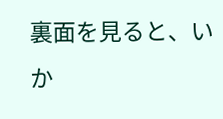裏面を見ると、いか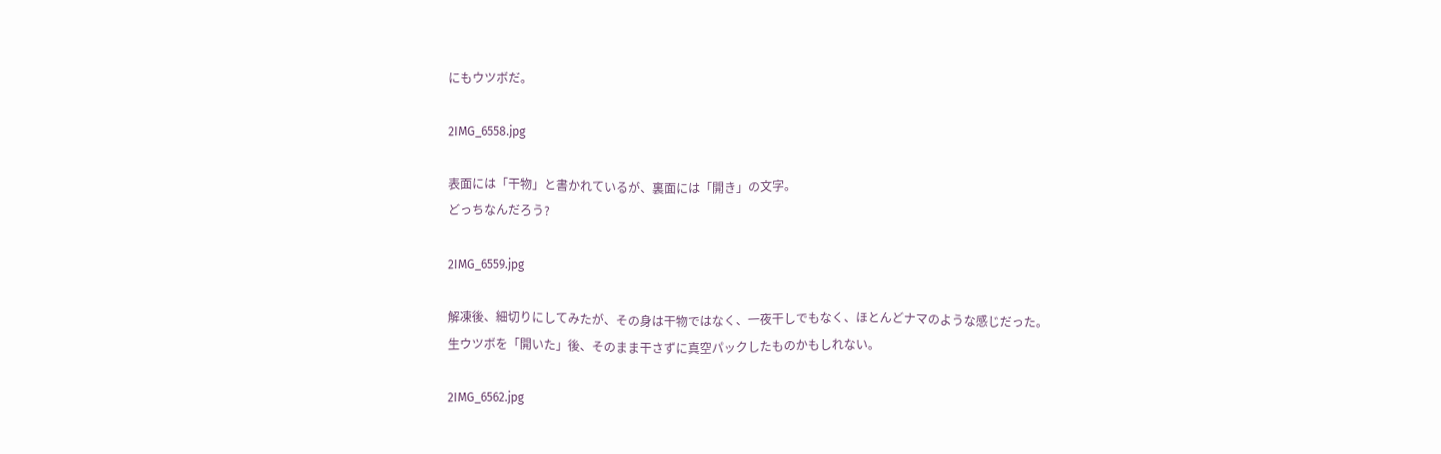にもウツボだ。

2IMG_6558.jpg

表面には「干物」と書かれているが、裏面には「開き」の文字。
どっちなんだろう?

2IMG_6559.jpg

解凍後、細切りにしてみたが、その身は干物ではなく、一夜干しでもなく、ほとんどナマのような感じだった。
生ウツボを「開いた」後、そのまま干さずに真空パックしたものかもしれない。

2IMG_6562.jpg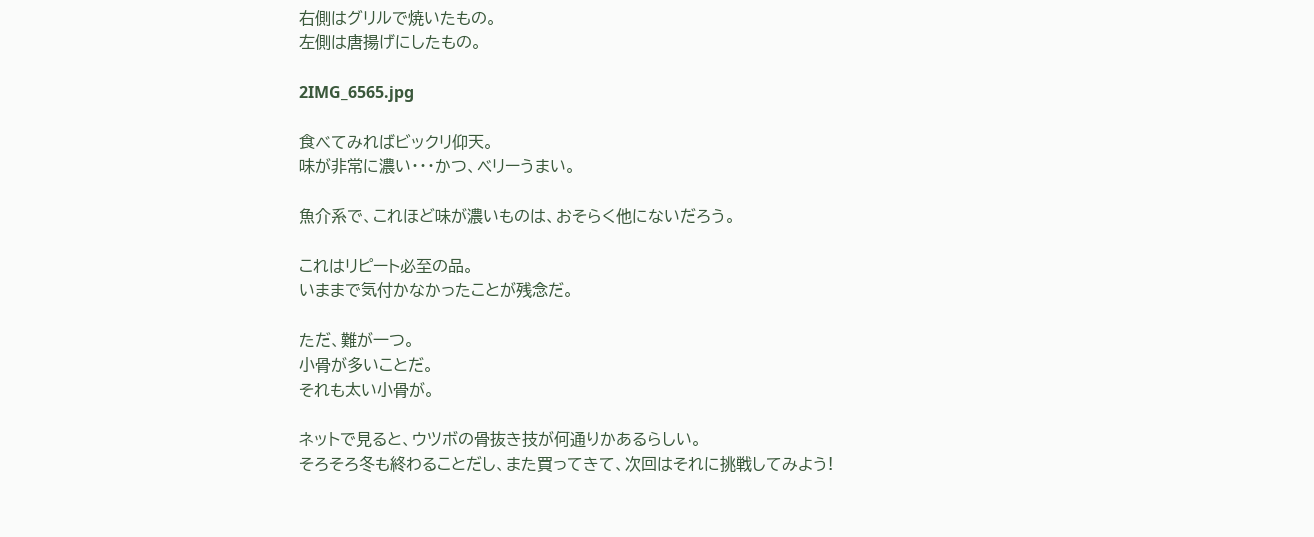右側はグリルで焼いたもの。
左側は唐揚げにしたもの。

2IMG_6565.jpg

食べてみればビックリ仰天。
味が非常に濃い・・・かつ、ベリーうまい。

魚介系で、これほど味が濃いものは、おそらく他にないだろう。

これはリピート必至の品。
いままで気付かなかったことが残念だ。

ただ、難が一つ。
小骨が多いことだ。
それも太い小骨が。

ネットで見ると、ウツボの骨抜き技が何通りかあるらしい。
そろそろ冬も終わることだし、また買ってきて、次回はそれに挑戦してみよう!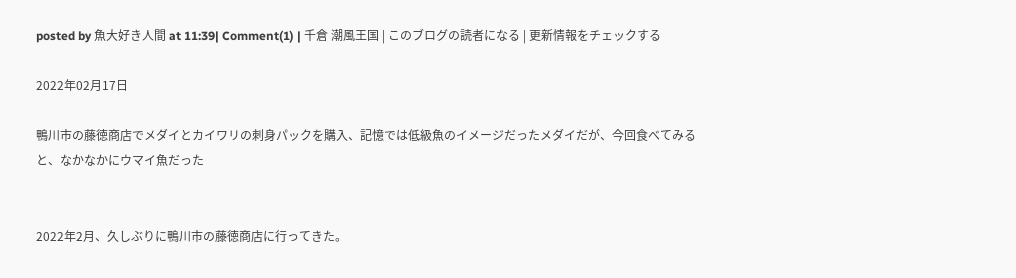posted by 魚大好き人間 at 11:39| Comment(1) | 千倉 潮風王国 | このブログの読者になる | 更新情報をチェックする

2022年02月17日

鴨川市の藤徳商店でメダイとカイワリの刺身パックを購入、記憶では低級魚のイメージだったメダイだが、今回食べてみると、なかなかにウマイ魚だった


2022年2月、久しぶりに鴨川市の藤徳商店に行ってきた。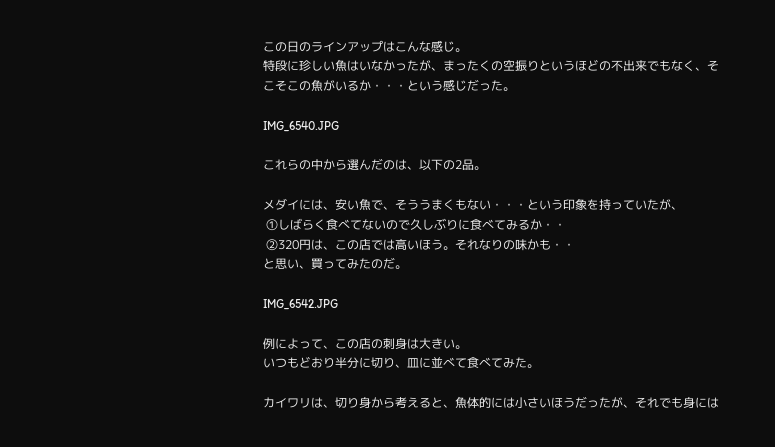この日のラインアップはこんな感じ。
特段に珍しい魚はいなかったが、まったくの空振りというほどの不出来でもなく、そこそこの魚がいるか・・・という感じだった。

IMG_6540.JPG

これらの中から選んだのは、以下の2品。

メダイには、安い魚で、そううまくもない・・・という印象を持っていたが、
 ①しばらく食べてないので久しぶりに食べてみるか・・
 ②320円は、この店では高いほう。それなりの味かも・・
と思い、買ってみたのだ。

IMG_6542.JPG

例によって、この店の刺身は大きい。
いつもどおり半分に切り、皿に並べて食べてみた。

カイワリは、切り身から考えると、魚体的には小さいほうだったが、それでも身には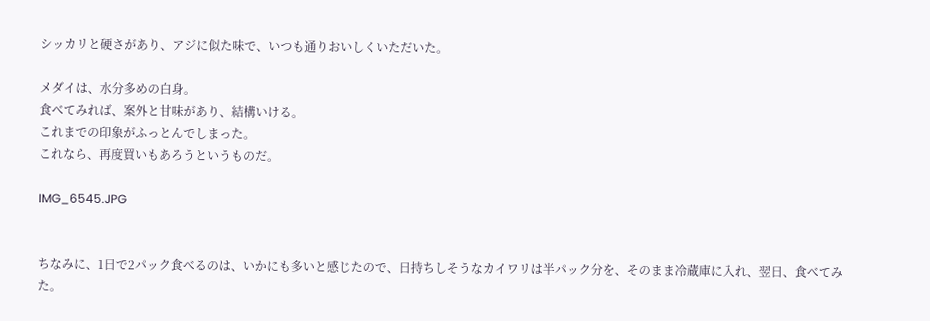シッカリと硬さがあり、アジに似た味で、いつも通りおいしくいただいた。

メダイは、水分多めの白身。
食べてみれば、案外と甘味があり、結構いける。
これまでの印象がふっとんでしまった。
これなら、再度買いもあろうというものだ。

IMG_6545.JPG


ちなみに、1日で2パック食べるのは、いかにも多いと感じたので、日持ちしそうなカイワリは半パック分を、そのまま冷蔵庫に入れ、翌日、食べてみた。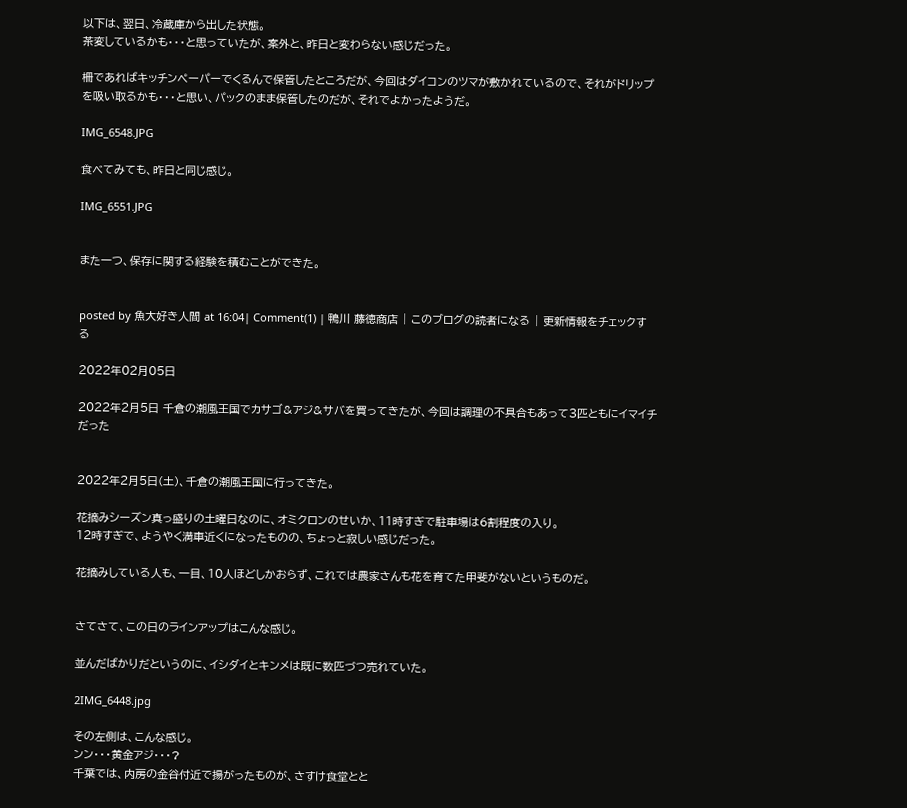以下は、翌日、冷蔵庫から出した状態。
茶変しているかも・・・と思っていたが、案外と、昨日と変わらない感じだった。

柵であればキッチンペーパーでくるんで保管したところだが、今回はダイコンのツマが敷かれているので、それがドリップを吸い取るかも・・・と思い、パックのまま保管したのだが、それでよかったようだ。

IMG_6548.JPG

食べてみても、昨日と同じ感じ。

IMG_6551.JPG


また一つ、保存に関する経験を積むことができた。


posted by 魚大好き人間 at 16:04| Comment(1) | 鴨川 藤徳商店 | このブログの読者になる | 更新情報をチェックする

2022年02月05日

2022年2月5日 千倉の潮風王国でカサゴ&アジ&サバを買ってきたが、今回は調理の不具合もあって3匹ともにイマイチだった


2022年2月5日(土)、千倉の潮風王国に行ってきた。

花摘みシーズン真っ盛りの土曜日なのに、オミクロンのせいか、11時すぎで駐車場は6割程度の入り。
12時すぎで、ようやく満車近くになったものの、ちょっと寂しい感じだった。

花摘みしている人も、一目、10人ほどしかおらず、これでは農家さんも花を育てた甲斐がないというものだ。


さてさて、この日のラインアップはこんな感じ。

並んだばかりだというのに、イシダイとキンメは既に数匹づつ売れていた。

2IMG_6448.jpg

その左側は、こんな感じ。
ンン・・・黄金アジ・・・?
千葉では、内房の金谷付近で揚がったものが、さすけ食堂とと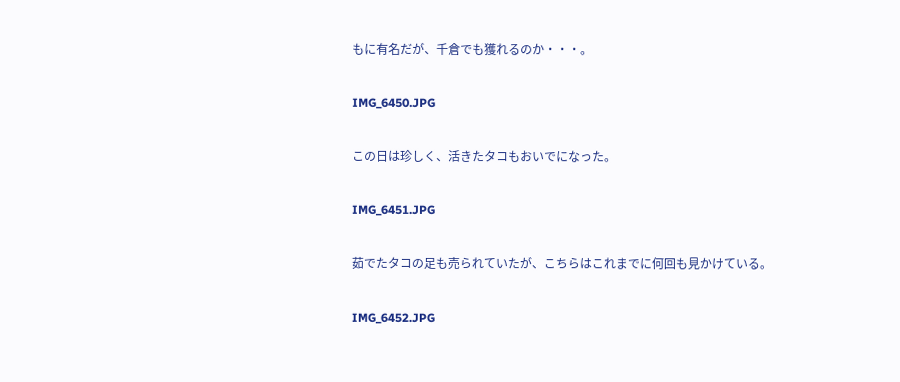もに有名だが、千倉でも獲れるのか・・・。

IMG_6450.JPG

この日は珍しく、活きたタコもおいでになった。

IMG_6451.JPG

茹でたタコの足も売られていたが、こちらはこれまでに何回も見かけている。

IMG_6452.JPG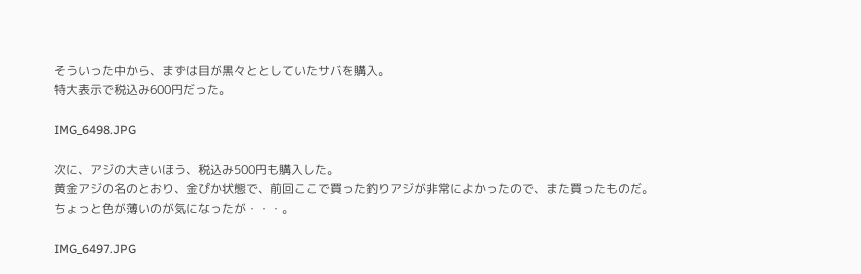そういった中から、まずは目が黒々ととしていたサバを購入。
特大表示で税込み600円だった。

IMG_6498.JPG

次に、アジの大きいほう、税込み500円も購入した。
黄金アジの名のとおり、金ぴか状態で、前回ここで買った釣りアジが非常によかったので、また買ったものだ。
ちょっと色が薄いのが気になったが・・・。

IMG_6497.JPG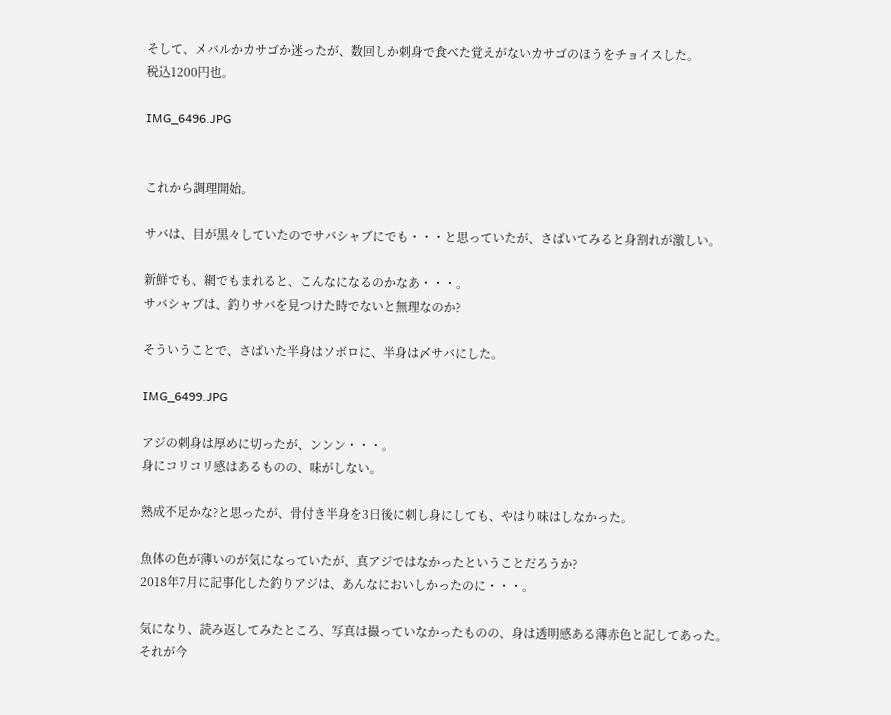そして、メバルかカサゴか迷ったが、数回しか刺身で食べた覚えがないカサゴのほうをチョイスした。
税込1200円也。

IMG_6496.JPG


これから調理開始。

サバは、目が黒々していたのでサバシャブにでも・・・と思っていたが、さばいてみると身割れが激しい。

新鮮でも、網でもまれると、こんなになるのかなあ・・・。
サバシャブは、釣りサバを見つけた時でないと無理なのか?

そういうことで、さばいた半身はソボロに、半身は〆サバにした。

IMG_6499.JPG

アジの刺身は厚めに切ったが、ンンン・・・。
身にコリコリ感はあるものの、味がしない。

熟成不足かな?と思ったが、骨付き半身を3日後に刺し身にしても、やはり味はしなかった。

魚体の色が薄いのが気になっていたが、真アジではなかったということだろうか?
2018年7月に記事化した釣りアジは、あんなにおいしかったのに・・・。

気になり、読み返してみたところ、写真は撮っていなかったものの、身は透明感ある薄赤色と記してあった。
それが今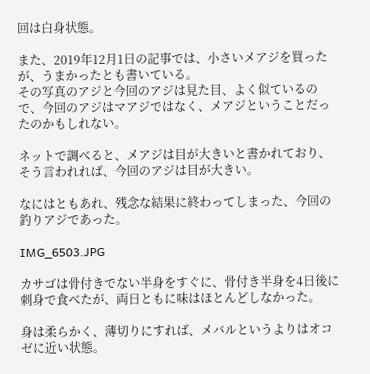回は白身状態。

また、2019年12月1日の記事では、小さいメアジを買ったが、うまかったとも書いている。
その写真のアジと今回のアジは見た目、よく似ているので、今回のアジはマアジではなく、メアジということだったのかもしれない。

ネットで調べると、メアジは目が大きいと書かれており、そう言われれば、今回のアジは目が大きい。

なにはともあれ、残念な結果に終わってしまった、今回の釣りアジであった。

IMG_6503.JPG

カサゴは骨付きでない半身をすぐに、骨付き半身を4日後に刺身で食べたが、両日ともに味はほとんどしなかった。

身は柔らかく、薄切りにすれば、メバルというよりはオコゼに近い状態。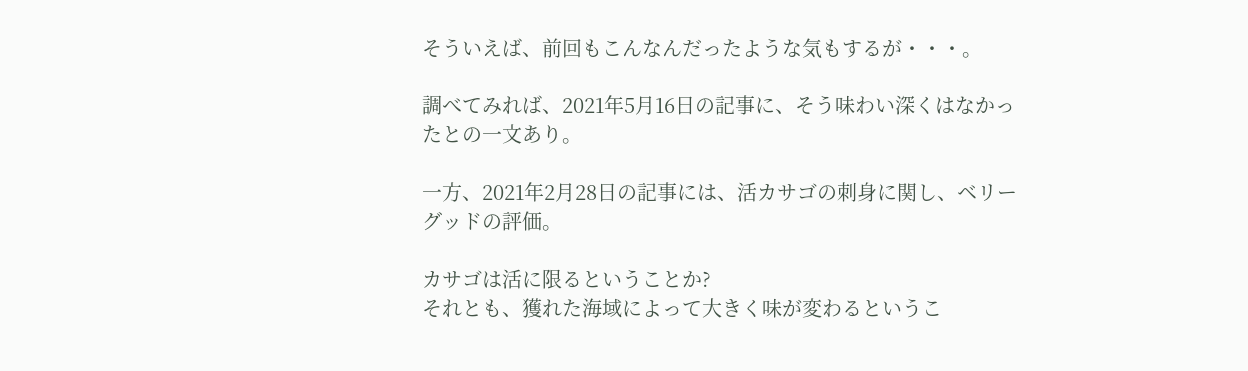そういえば、前回もこんなんだったような気もするが・・・。

調べてみれば、2021年5月16日の記事に、そう味わい深くはなかったとの一文あり。

一方、2021年2月28日の記事には、活カサゴの刺身に関し、ベリーグッドの評価。

カサゴは活に限るということか?
それとも、獲れた海域によって大きく味が変わるというこ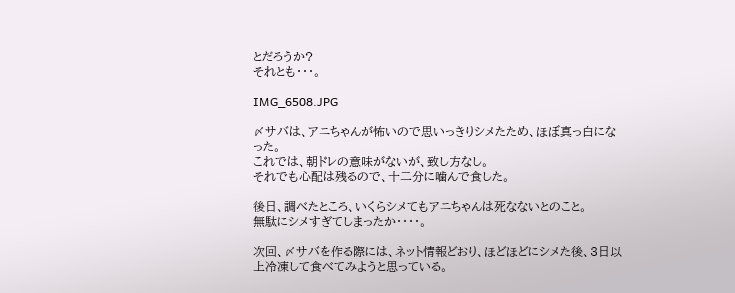とだろうか?
それとも・・・。

IMG_6508.JPG

〆サバは、アニちゃんが怖いので思いっきりシメたため、ほぼ真っ白になった。
これでは、朝ドレの意味がないが、致し方なし。
それでも心配は残るので、十二分に噛んで食した。

後日、調べたところ、いくらシメてもアニちゃんは死なないとのこと。
無駄にシメすぎてしまったか・・・・。

次回、〆サバを作る際には、ネット情報どおり、ほどほどにシメた後、3日以上冷凍して食べてみようと思っている。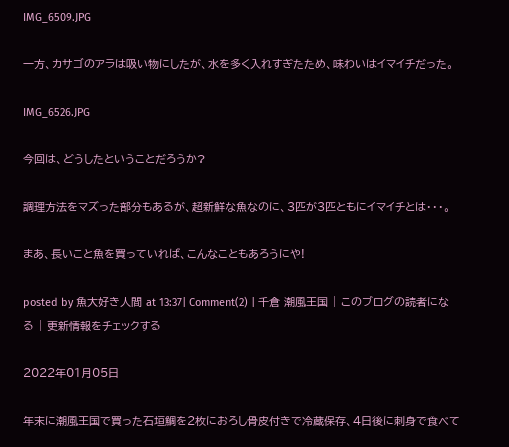IMG_6509.JPG

一方、カサゴのアラは吸い物にしたが、水を多く入れすぎたため、味わいはイマイチだった。

IMG_6526.JPG

今回は、どうしたということだろうか?

調理方法をマズった部分もあるが、超新鮮な魚なのに、3匹が3匹ともにイマイチとは・・・。

まあ、長いこと魚を買っていれば、こんなこともあろうにや!

posted by 魚大好き人間 at 13:37| Comment(2) | 千倉 潮風王国 | このブログの読者になる | 更新情報をチェックする

2022年01月05日

年末に潮風王国で買った石垣鯛を2枚におろし骨皮付きで冷蔵保存、4日後に刺身で食べて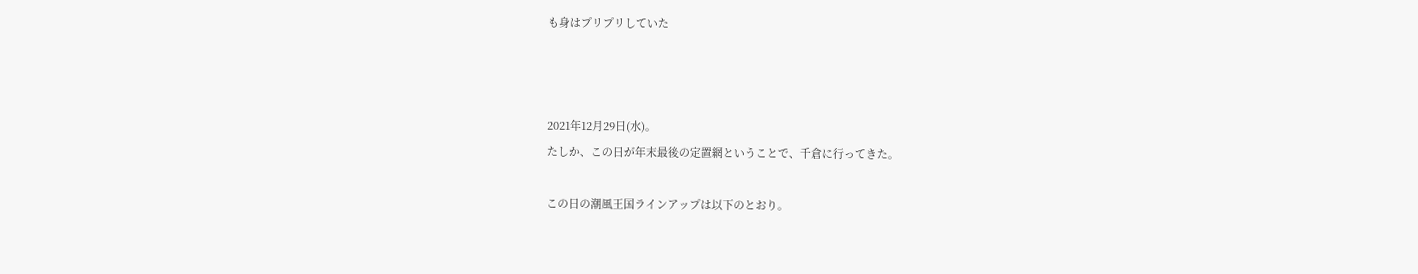も身はプリプリしていた



2021年12月29日(水)。
たしか、この日が年末最後の定置網ということで、千倉に行ってきた。

この日の潮風王国ラインアップは以下のとおり。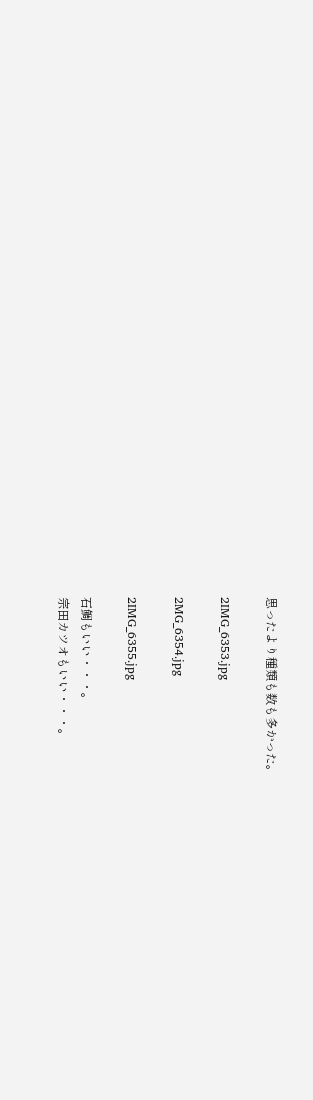思ったより種類も数も多かった。

2IMG_6353.jpg

2MG_6354.jpg

2IMG_6355.jpg

石鯛もいい・・・。
宗田カツオもいい・・・。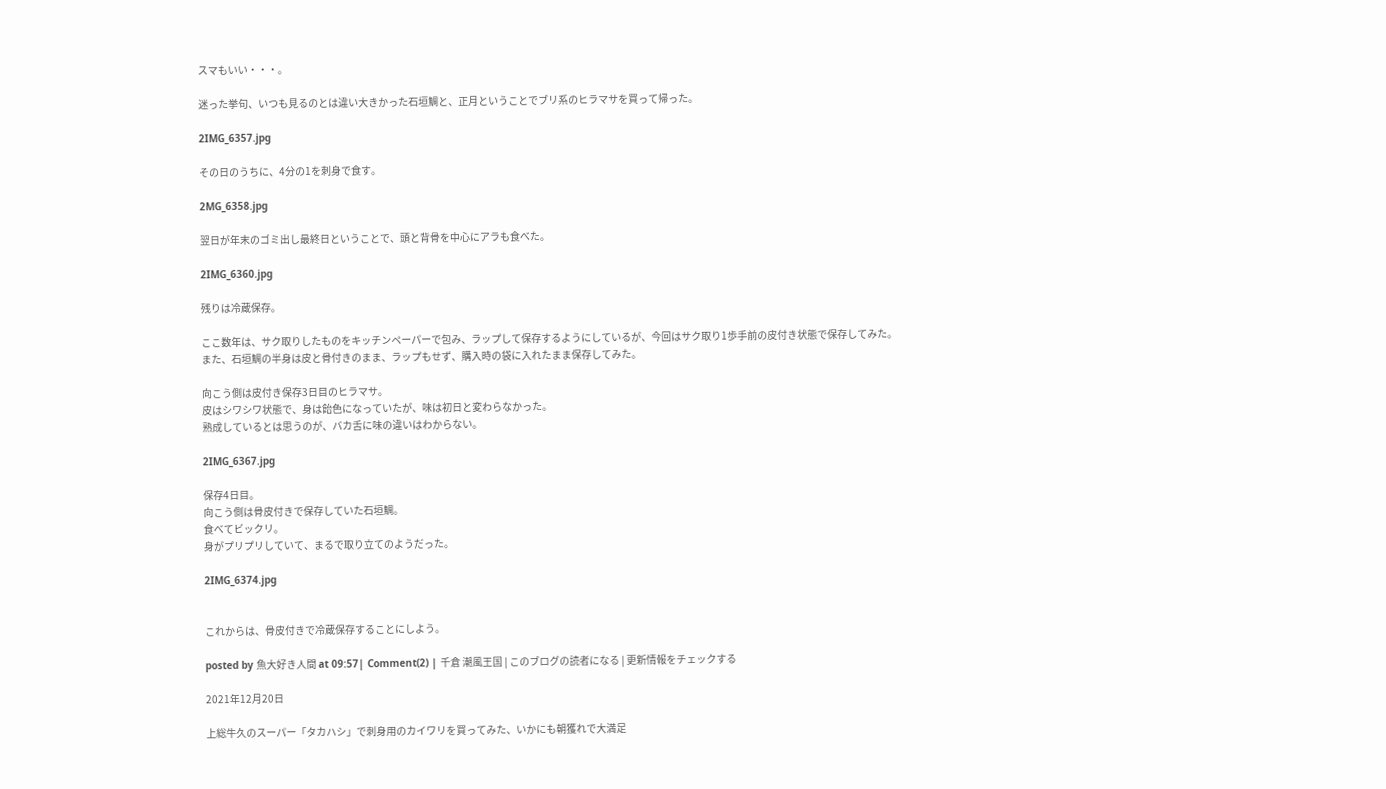スマもいい・・・。

迷った挙句、いつも見るのとは違い大きかった石垣鯛と、正月ということでブリ系のヒラマサを買って帰った。

2IMG_6357.jpg

その日のうちに、4分の1を刺身で食す。

2MG_6358.jpg

翌日が年末のゴミ出し最終日ということで、頭と背骨を中心にアラも食べた。

2IMG_6360.jpg

残りは冷蔵保存。

ここ数年は、サク取りしたものをキッチンペーパーで包み、ラップして保存するようにしているが、今回はサク取り1歩手前の皮付き状態で保存してみた。
また、石垣鯛の半身は皮と骨付きのまま、ラップもせず、購入時の袋に入れたまま保存してみた。

向こう側は皮付き保存3日目のヒラマサ。
皮はシワシワ状態で、身は飴色になっていたが、味は初日と変わらなかった。
熟成しているとは思うのが、バカ舌に味の違いはわからない。

2IMG_6367.jpg

保存4日目。
向こう側は骨皮付きで保存していた石垣鯛。
食べてビックリ。
身がプリプリしていて、まるで取り立てのようだった。

2IMG_6374.jpg


これからは、骨皮付きで冷蔵保存することにしよう。

posted by 魚大好き人間 at 09:57| Comment(2) | 千倉 潮風王国 | このブログの読者になる | 更新情報をチェックする

2021年12月20日

上総牛久のスーパー「タカハシ」で刺身用のカイワリを買ってみた、いかにも朝獲れで大満足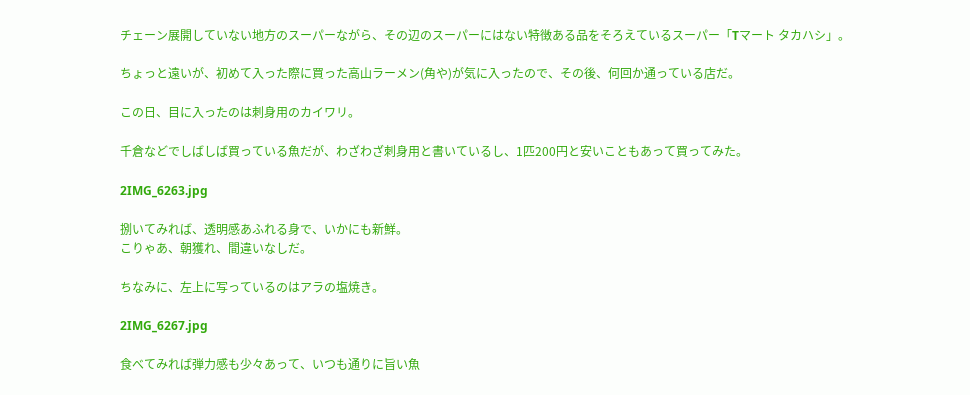チェーン展開していない地方のスーパーながら、その辺のスーパーにはない特徴ある品をそろえているスーパー「Tマート タカハシ」。

ちょっと遠いが、初めて入った際に買った高山ラーメン(角や)が気に入ったので、その後、何回か通っている店だ。

この日、目に入ったのは刺身用のカイワリ。

千倉などでしばしば買っている魚だが、わざわざ刺身用と書いているし、1匹200円と安いこともあって買ってみた。

2IMG_6263.jpg

捌いてみれば、透明感あふれる身で、いかにも新鮮。
こりゃあ、朝獲れ、間違いなしだ。

ちなみに、左上に写っているのはアラの塩焼き。

2IMG_6267.jpg

食べてみれば弾力感も少々あって、いつも通りに旨い魚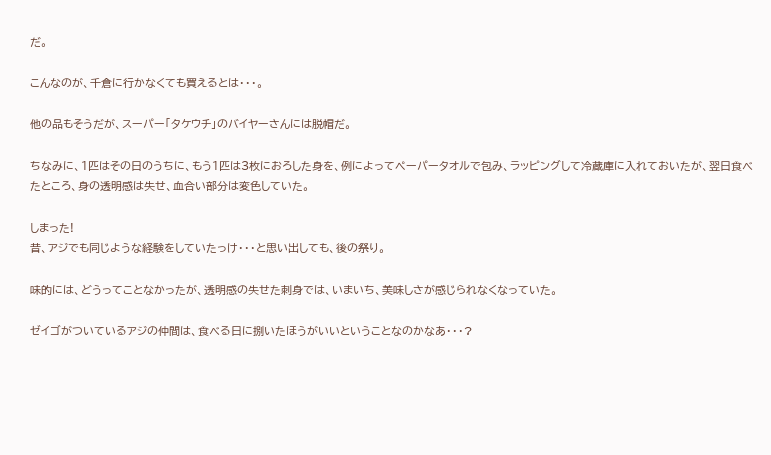だ。

こんなのが、千倉に行かなくても買えるとは・・・。

他の品もそうだが、スーパー「タケウチ」のバイヤーさんには脱帽だ。

ちなみに、1匹はその日のうちに、もう1匹は3枚におろした身を、例によってペーパータオルで包み、ラッピングして冷蔵庫に入れておいたが、翌日食べたところ、身の透明感は失せ、血合い部分は変色していた。

しまった!
昔、アジでも同じような経験をしていたっけ・・・と思い出しても、後の祭り。

味的には、どうってことなかったが、透明感の失せた刺身では、いまいち、美味しさが感じられなくなっていた。

ゼイゴがついているアジの仲間は、食べる日に捌いたほうがいいということなのかなあ・・・?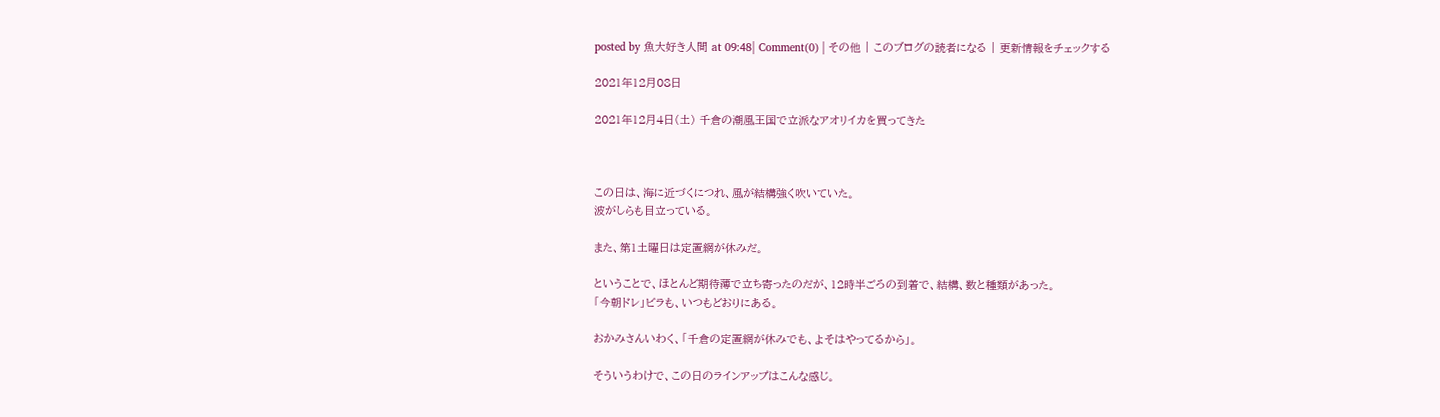posted by 魚大好き人間 at 09:48| Comment(0) | その他 | このブログの読者になる | 更新情報をチェックする

2021年12月08日

2021年12月4日(土) 千倉の潮風王国で立派なアオリイカを買ってきた



この日は、海に近づくにつれ、風が結構強く吹いていた。
波がしらも目立っている。

また、第1土曜日は定置網が休みだ。

ということで、ほとんど期待薄で立ち寄ったのだが、12時半ごろの到着で、結構、数と種類があった。
「今朝ドレ」ビラも、いつもどおりにある。

おかみさんいわく、「千倉の定置網が休みでも、よそはやってるから」。

そういうわけで、この日のラインアップはこんな感じ。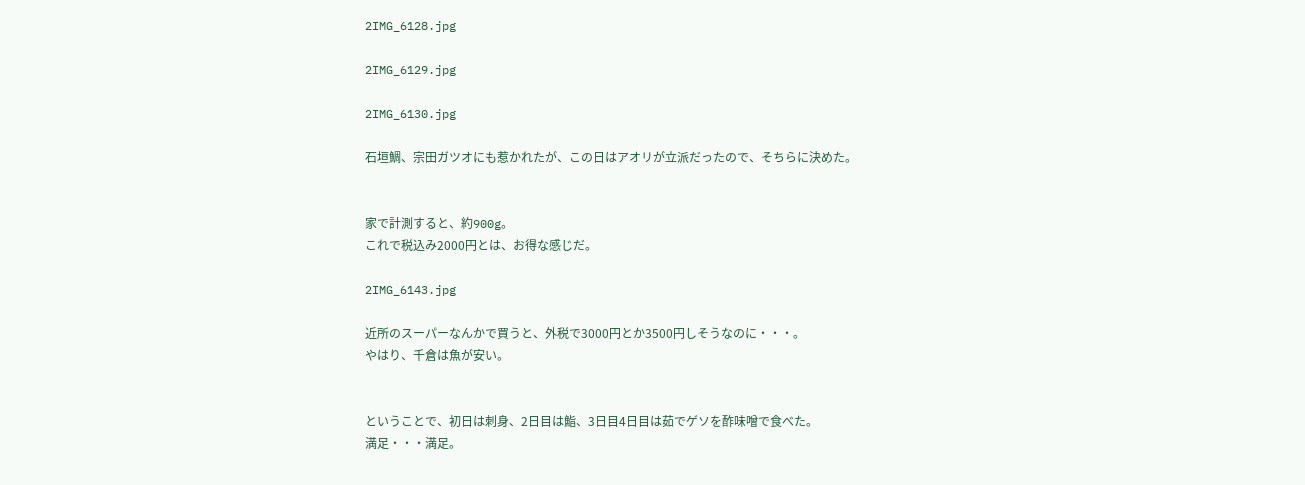2IMG_6128.jpg

2IMG_6129.jpg

2IMG_6130.jpg

石垣鯛、宗田ガツオにも惹かれたが、この日はアオリが立派だったので、そちらに決めた。


家で計測すると、約900g。
これで税込み2000円とは、お得な感じだ。

2IMG_6143.jpg

近所のスーパーなんかで買うと、外税で3000円とか3500円しそうなのに・・・。
やはり、千倉は魚が安い。


ということで、初日は刺身、2日目は鮨、3日目4日目は茹でゲソを酢味噌で食べた。
満足・・・満足。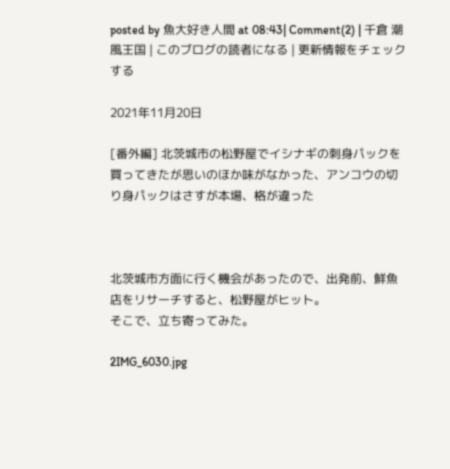posted by 魚大好き人間 at 08:43| Comment(2) | 千倉 潮風王国 | このブログの読者になる | 更新情報をチェックする

2021年11月20日

[番外編] 北茨城市の松野屋でイシナギの刺身パックを買ってきたが思いのほか味がなかった、アンコウの切り身パックはさすが本場、格が違った



北茨城市方面に行く機会があったので、出発前、鮮魚店をリサーチすると、松野屋がヒット。
そこで、立ち寄ってみた。

2IMG_6030.jpg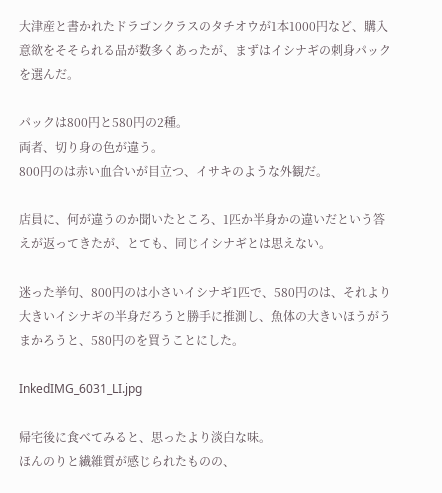大津産と書かれたドラゴンクラスのタチオウが1本1000円など、購入意欲をそそられる品が数多くあったが、まずはイシナギの刺身パックを選んだ。

パックは800円と580円の2種。
両者、切り身の色が違う。
800円のは赤い血合いが目立つ、イサキのような外観だ。

店員に、何が違うのか聞いたところ、1匹か半身かの違いだという答えが返ってきたが、とても、同じイシナギとは思えない。

迷った挙句、800円のは小さいイシナギ1匹で、580円のは、それより大きいイシナギの半身だろうと勝手に推測し、魚体の大きいほうがうまかろうと、580円のを買うことにした。

InkedIMG_6031_LI.jpg

帰宅後に食べてみると、思ったより淡白な味。
ほんのりと繊維質が感じられたものの、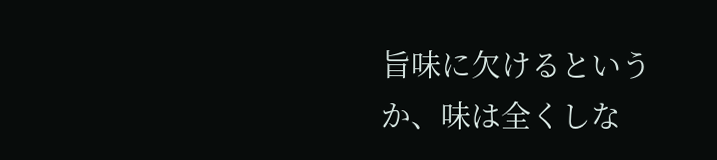旨味に欠けるというか、味は全くしな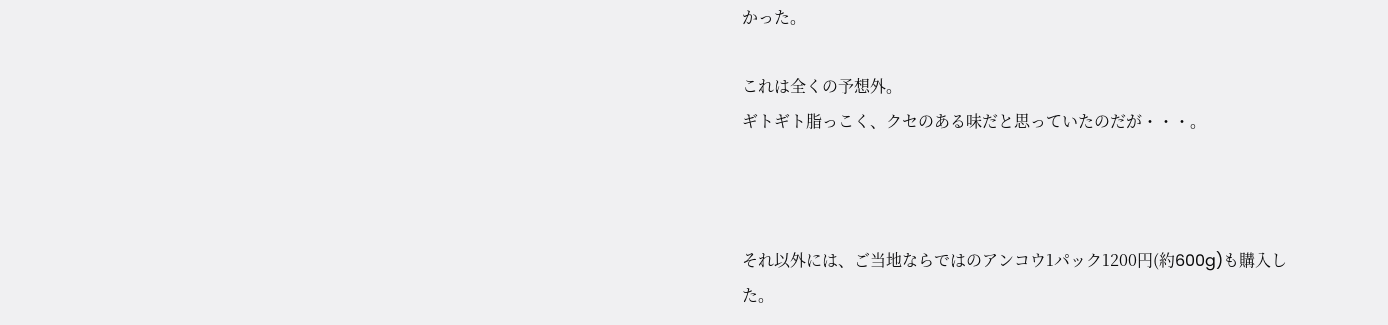かった。

これは全くの予想外。
ギトギト脂っこく、クセのある味だと思っていたのだが・・・。



それ以外には、ご当地ならではのアンコウ1パック1200円(約600g)も購入した。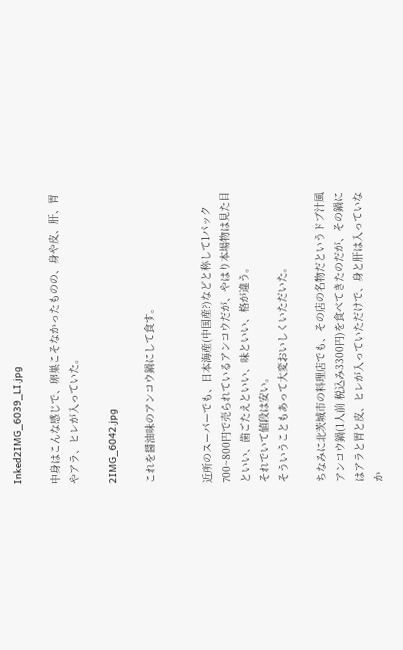Inked2IMG_6039_LI.jpg

中身はこんな感じで、卵巣こそなかったものの、身や皮、肝、胃やアラ、ヒレが入っていた。

2IMG_6042.jpg

これを醤油味のアンコウ鍋にして食す。


近所のスーパーでも、日本海産(中国産?)などと称して1パック700~800円で売られているアンコウだが、やはり本場物は見た目といい、歯ごたえといい、味といい、格が違う。
それでいて値段は安い。
そういうこともあって大変おいしくいただいた。

ちなみに北茨城市の料理店でも、その店の名物だというドブ汁風アンコウ鍋(1人前 税込み3300円)を食べてきたのだが、その鍋にはアラと胃と皮、ヒレが入っていただけで、身と肝は入っていなか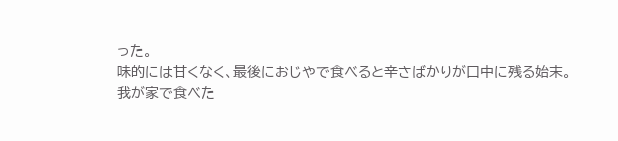った。
味的には甘くなく、最後におじやで食べると辛さばかりが口中に残る始末。
我が家で食べた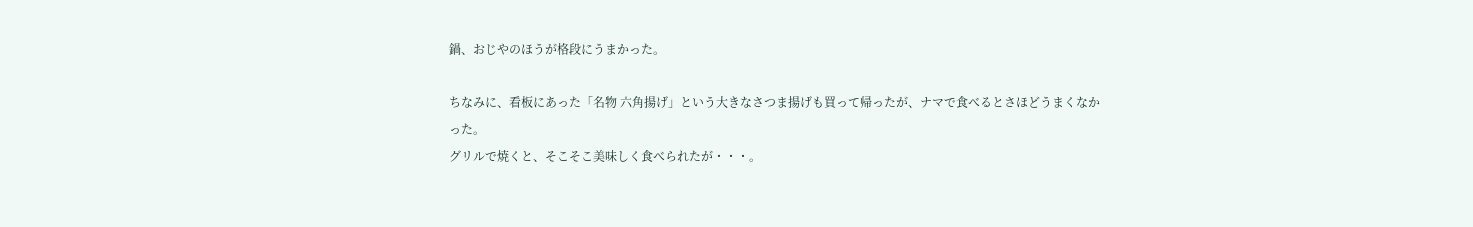鍋、おじやのほうが格段にうまかった。

ちなみに、看板にあった「名物 六角揚げ」という大きなさつま揚げも買って帰ったが、ナマで食べるとさほどうまくなかった。
グリルで焼くと、そこそこ美味しく食べられたが・・・。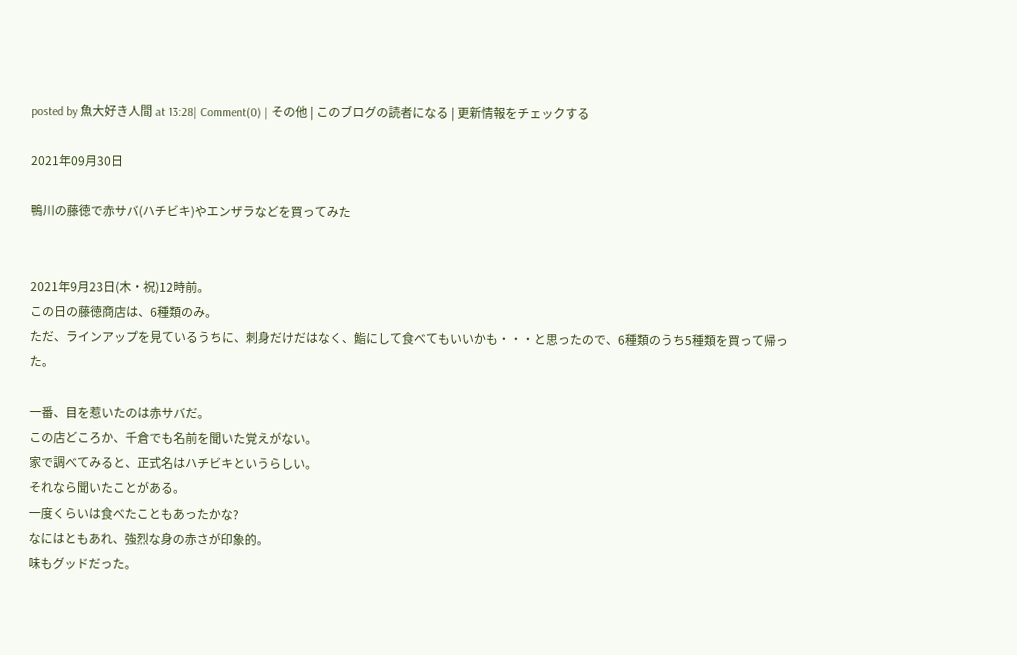posted by 魚大好き人間 at 13:28| Comment(0) | その他 | このブログの読者になる | 更新情報をチェックする

2021年09月30日

鴨川の藤徳で赤サバ(ハチビキ)やエンザラなどを買ってみた


2021年9月23日(木・祝)12時前。
この日の藤徳商店は、6種類のみ。
ただ、ラインアップを見ているうちに、刺身だけだはなく、鮨にして食べてもいいかも・・・と思ったので、6種類のうち5種類を買って帰った。

一番、目を惹いたのは赤サバだ。
この店どころか、千倉でも名前を聞いた覚えがない。
家で調べてみると、正式名はハチビキというらしい。
それなら聞いたことがある。
一度くらいは食べたこともあったかな?
なにはともあれ、強烈な身の赤さが印象的。
味もグッドだった。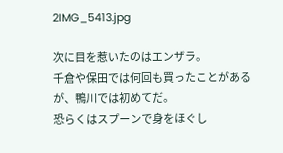2IMG_5413.jpg

次に目を惹いたのはエンザラ。
千倉や保田では何回も買ったことがあるが、鴨川では初めてだ。
恐らくはスプーンで身をほぐし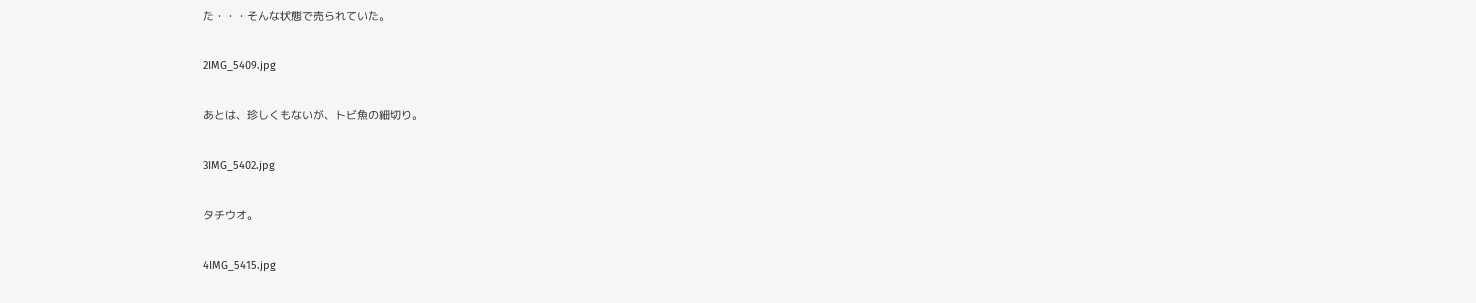た・・・そんな状態で売られていた。

2IMG_5409.jpg

あとは、珍しくもないが、トビ魚の細切り。

3IMG_5402.jpg

タチウオ。

4IMG_5415.jpg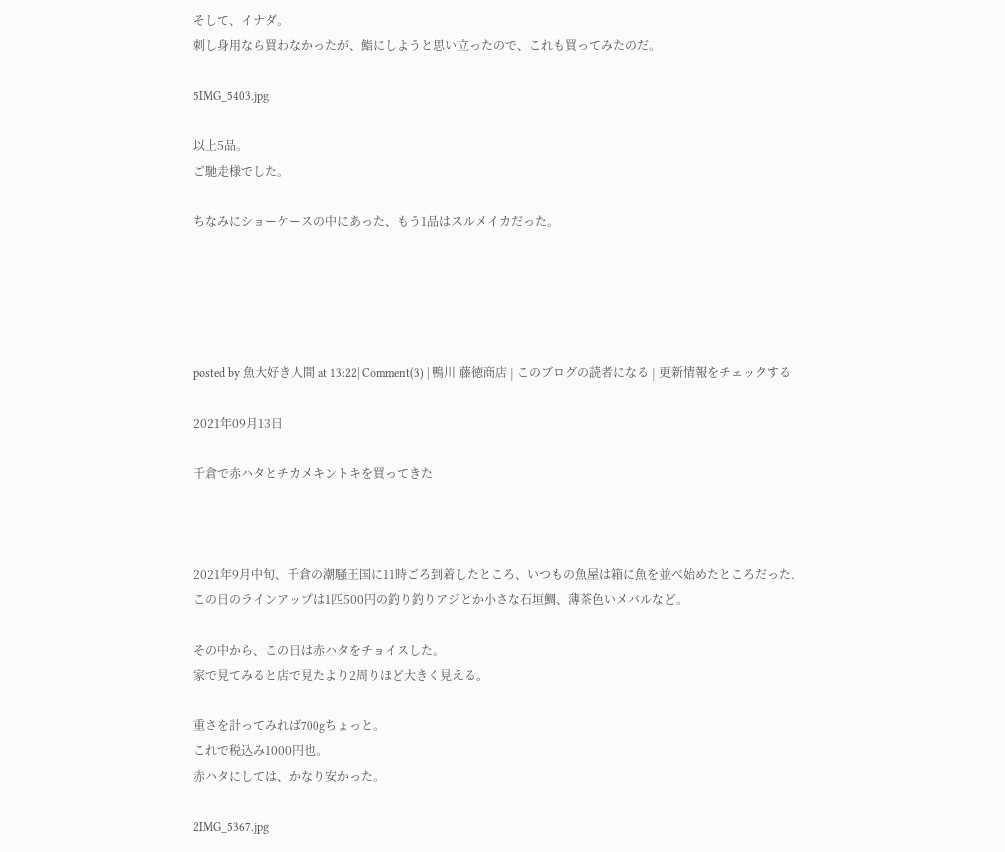そして、イナダ。
刺し身用なら買わなかったが、鮨にしようと思い立ったので、これも買ってみたのだ。

5IMG_5403.jpg

以上5品。
ご馳走様でした。

ちなみにショーケースの中にあった、もう1品はスルメイカだった。





posted by 魚大好き人間 at 13:22| Comment(3) | 鴨川 藤徳商店 | このブログの読者になる | 更新情報をチェックする

2021年09月13日

千倉で赤ハタとチカメキントキを買ってきた



2021年9月中旬、千倉の潮騒王国に11時ごろ到着したところ、いつもの魚屋は箱に魚を並べ始めたところだった.
この日のラインアップは1匹500円の釣り釣りアジとか小さな石垣鯛、薄茶色いメバルなど。

その中から、この日は赤ハタをチョイスした。
家で見てみると店で見たより2周りほど大きく見える。

重さを計ってみれば700gちょっと。
これで税込み1000円也。
赤ハタにしては、かなり安かった。

2IMG_5367.jpg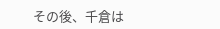その後、千倉は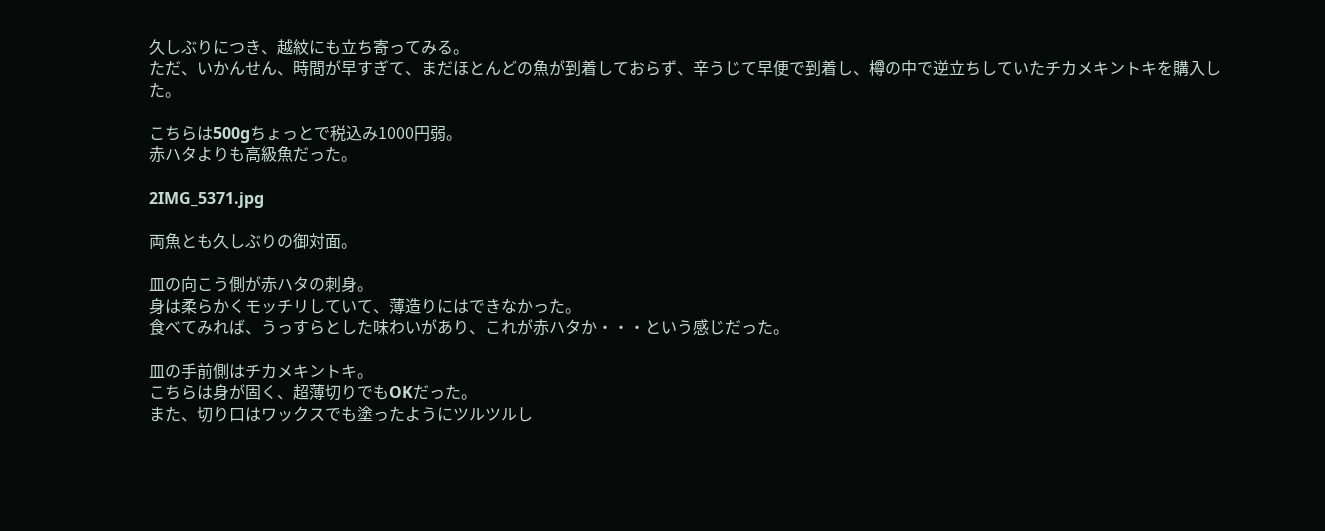久しぶりにつき、越紋にも立ち寄ってみる。
ただ、いかんせん、時間が早すぎて、まだほとんどの魚が到着しておらず、辛うじて早便で到着し、樽の中で逆立ちしていたチカメキントキを購入した。

こちらは500gちょっとで税込み1000円弱。
赤ハタよりも高級魚だった。

2IMG_5371.jpg

両魚とも久しぶりの御対面。

皿の向こう側が赤ハタの刺身。
身は柔らかくモッチリしていて、薄造りにはできなかった。
食べてみれば、うっすらとした味わいがあり、これが赤ハタか・・・という感じだった。

皿の手前側はチカメキントキ。
こちらは身が固く、超薄切りでもOKだった。
また、切り口はワックスでも塗ったようにツルツルし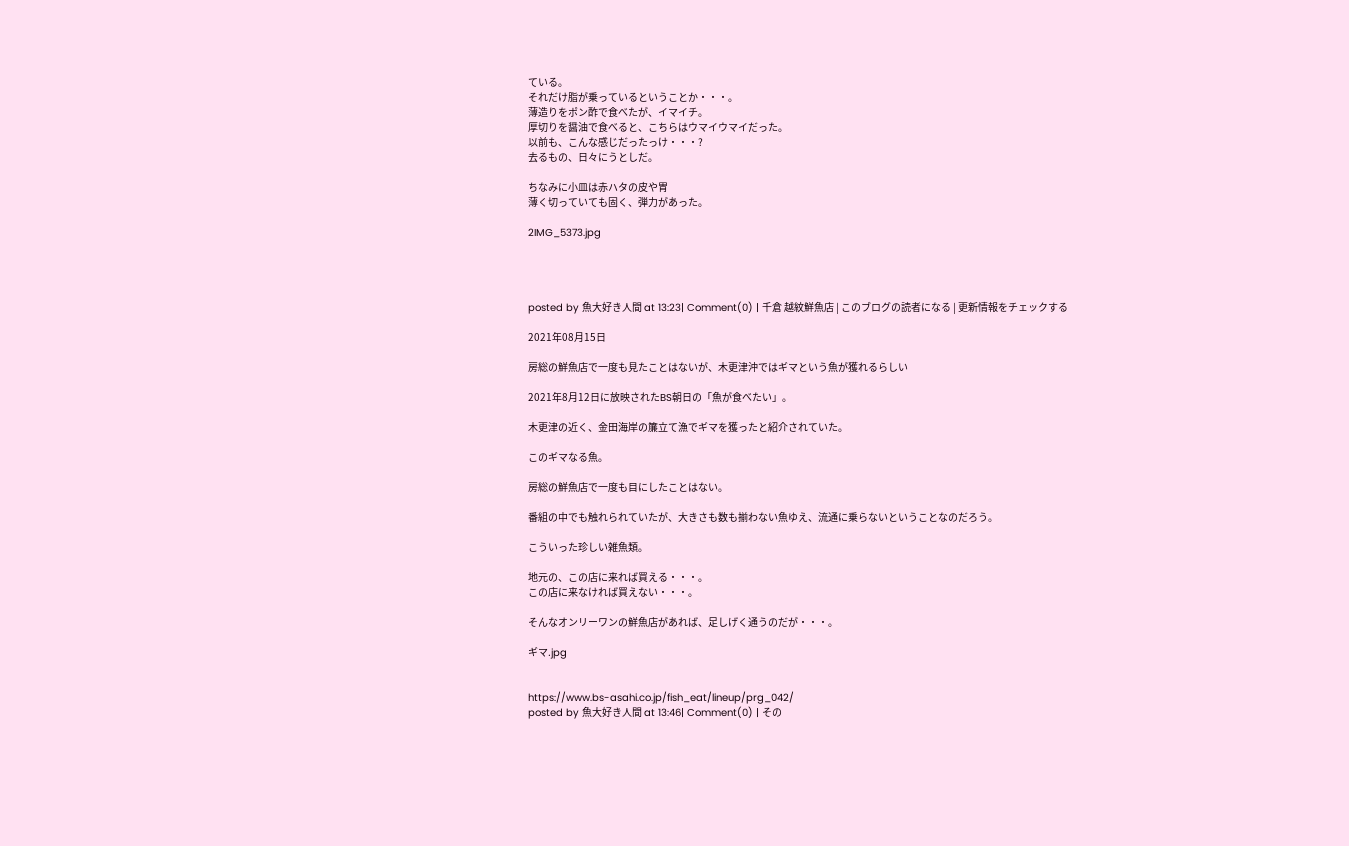ている。
それだけ脂が乗っているということか・・・。
薄造りをポン酢で食べたが、イマイチ。
厚切りを醤油で食べると、こちらはウマイウマイだった。
以前も、こんな感じだったっけ・・・?
去るもの、日々にうとしだ。

ちなみに小皿は赤ハタの皮や胃
薄く切っていても固く、弾力があった。

2IMG_5373.jpg




posted by 魚大好き人間 at 13:23| Comment(0) | 千倉 越紋鮮魚店 | このブログの読者になる | 更新情報をチェックする

2021年08月15日

房総の鮮魚店で一度も見たことはないが、木更津沖ではギマという魚が獲れるらしい

2021年8月12日に放映されたBS朝日の「魚が食べたい」。

木更津の近く、金田海岸の簾立て漁でギマを獲ったと紹介されていた。

このギマなる魚。

房総の鮮魚店で一度も目にしたことはない。

番組の中でも触れられていたが、大きさも数も揃わない魚ゆえ、流通に乗らないということなのだろう。

こういった珍しい雑魚類。

地元の、この店に来れば買える・・・。
この店に来なければ買えない・・・。

そんなオンリーワンの鮮魚店があれば、足しげく通うのだが・・・。

ギマ.jpg


https://www.bs-asahi.co.jp/fish_eat/lineup/prg_042/
posted by 魚大好き人間 at 13:46| Comment(0) | その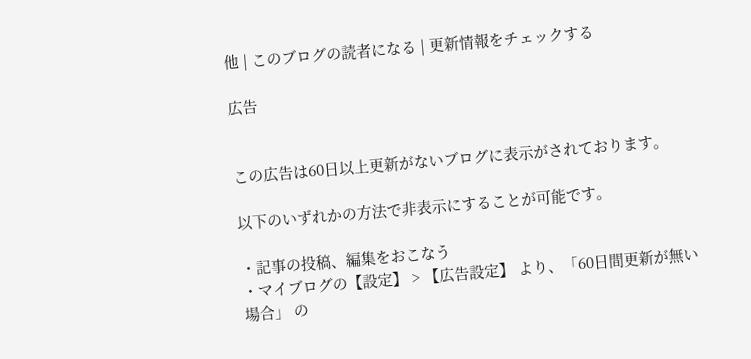他 | このブログの読者になる | 更新情報をチェックする

広告


この広告は60日以上更新がないブログに表示がされております。

以下のいずれかの方法で非表示にすることが可能です。

・記事の投稿、編集をおこなう
・マイブログの【設定】 > 【広告設定】 より、「60日間更新が無い場合」 の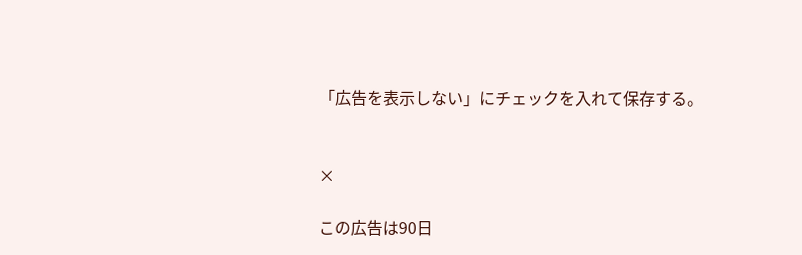「広告を表示しない」にチェックを入れて保存する。


×

この広告は90日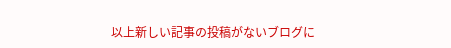以上新しい記事の投稿がないブログに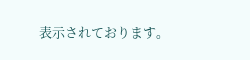表示されております。